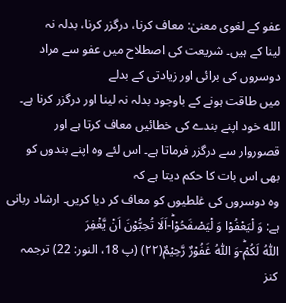عفو کے لغوی معنیٰ: معاف کرنا، درگزر کرنا، بدلہ نہ
لینا کے ہیں۔ شریعت کی اصطلاح میں عفو سے مراد دوسروں کی برائی اور زیادتی کے بدلے
میں طاقت ہونے کے باوجود بدلہ نہ لینا اور درگزر کرنا ہے۔
الله خود اپنے بندے کی خطائیں معاف کرتا ہے اور
قصوروار سے درگزر فرماتا ہے۔ اس لئے وہ اپنے بندوں کو بھی اس بات کا حکم دیتا ہے کہ
وہ دوسروں کی غلطیوں کو معاف کر دیا کریں۔ ارشاد ربانی ہے: وَ لْیَعْفُوْا وَ لْیَصْفَحُوْاؕ-اَلَا تُحِبُّوْنَ اَنْ یَّغْفِرَ
اللّٰهُ لَكُمْؕ-وَ اللّٰهُ غَفُوْرٌ رَّحِیْمٌ(۲۲) (پ 18، النور: 22) ترجمہ کنز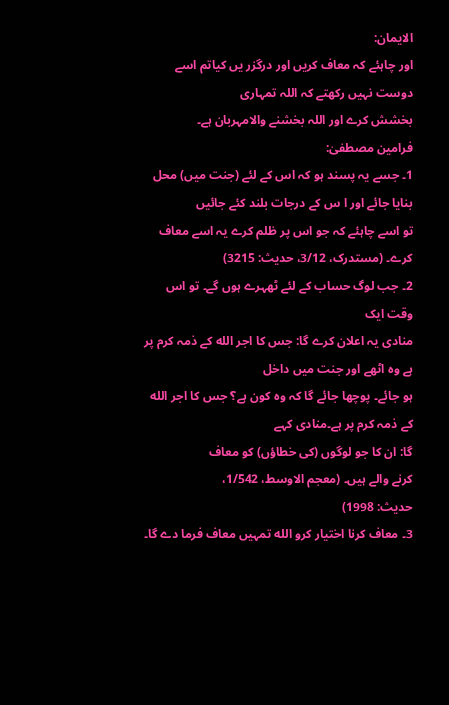الایمان:
اور چاہئے کہ معاف کریں اور درگزر یں کیاتم اسے دوست نہیں رکھتے کہ اللہ تمہاری
بخشش کرے اور اللہ بخشنے والامہربان ہے۔
فرامین مصطفیٰ:
1۔ جسے یہ پسند ہو کہ اس کے لئے (جنت میں) محل بنایا جائے اور ا س کے درجات بلند کئے جائیں
تو اسے چاہئے کہ جو اس پر ظلم کرے یہ اسے معاف کرے۔ (مستدرک، 3/12، حدیث: 3215)
2۔ جب لوگ حساب کے لئے ٹھہرے ہوں گے۔ تو اس وقت ایک
منادی یہ اعلان کرے گا: جس کا اجر الله کے ذمہ کرم پر ہے وہ اٹھے اور جنت میں داخل
ہو جائے۔ پوچھا جائے گا کہ وہ کون ہے؟ جس کا اجر الله کے ذمہ کرم پر ہے۔منادی کہے
گا: ان کا جو لوگوں (کی خطاؤں) کو معاف
کرنے والے ہیں۔ (معجم الاوسط، 1/542،
حدیث: 1998)
3۔ معاف کرنا اختیار کرو الله تمہیں معاف فرما دے گا۔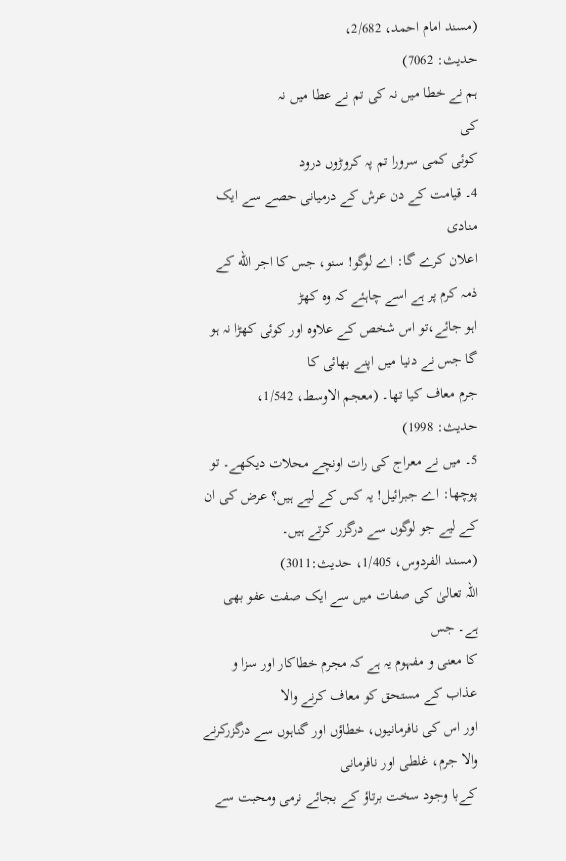(مسند امام احمد، 2/682،
حديث: 7062)
ہم نے خطا میں نہ کی تم نے عطا میں نہ
کی
کوئی کمی سرورا تم پہ کروڑوں درود
4۔ قیامت کے دن عرش کے درمیانی حصے سے ایک منادی
اعلان کرے گا: اے لوگو! سنو، جس کا اجر الله کے ذمہ کرم پر ہے اسے چاہئے کہ وہ کھڑ
اہو جائے،تو اس شخص کے علاوہ اور کوئی کھڑا نہ ہو گا جس نے دنیا میں اپنے بھائی کا
جرم معاف کیا تھا۔ (معجم الاوسط، 1/542،
حدیث: 1998)
5۔ میں نے معراج کی رات اونچے محلات دیکھے۔ تو
پوچھا: اے جبرائیل! یہ کس کے لیے ہیں؟ عرض کی ان کے لیے جو لوگوں سے درگزر کرتے ہیں۔
(مسند الفردوس، 1/405، حدیث:3011)
اللہ تعالیٰ کی صفات میں سے ایک صفت عفو بھی ہے۔ جس
کا معنی و مفہوم یہ ہے کہ مجرم خطاکار اور سزا و عذاب کے مستحق کو معاف کرنے والا
اور اس کی نافرمانیوں، خطاؤں اور گناہوں سے درگزرکرنے والا جرم، غلطی اور نافرمانی
کےبا وجود سخت برتاؤ کے بجائے نرمی ومحبت سے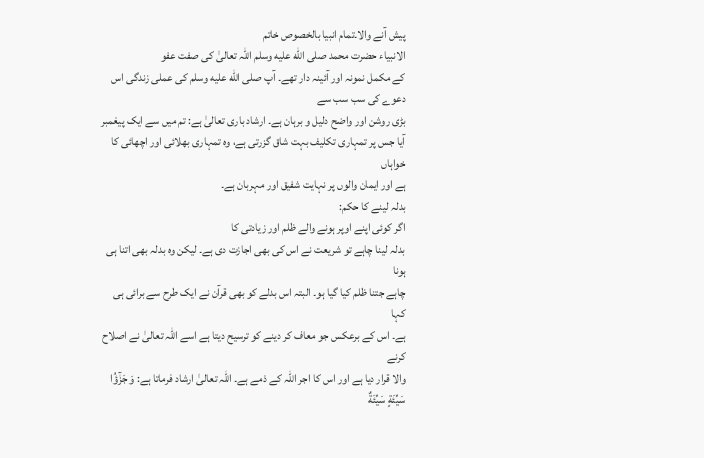پیش آنے والا۔تمام انبيا بالخصوص خاتم
الانبیاء حضرت محمد صلى الله عليه وسلم اللہ تعالیٰ کی صفت عفو
کے مکمل نمونہ اور آئینہ دار تھے۔ آپ صلى الله عليه وسلم کی عملی زندگی اس دعوے کی سب سب سے
بڑی روشن اور واضح دلیل و برہان ہے۔ ارشاد باری تعالیٰ ہے: تم میں سے ایک پیغمبر
آیا جس پر تمہاری تکلیف بہت شاق گزرتی ہے، وہ تمہاری بھلائی اور اچھائی کا خواہاں
ہے اور ایمان والوں پر نہایت شفیق اور مہربان ہے۔
بدلہ لینے کا حکم:
اگر کوئی اپنے اوپر ہونے والے ظلم اور زیادتی کا
بدلہ لینا چاہے تو شریعت نے اس کی بھی اجازت دی ہے۔ لیکن وہ بدلہ بھی اتنا ہی ہونا
چاہے جتنا ظلم کیا گیا ہو۔ البتہ اس بدلے کو بھی قرآن نے ایک طرح سے برائی ہی کہا
ہے۔ اس کے برعکس جو معاف کر دینے کو ترسیح دیتا ہے اسے اللہ تعالیٰ نے اصلاح کرنے
والا قرار دیا ہے اور اس کا اجر اللہ کے ذمے ہے۔ اللہ تعالیٰ ارشاد فرماتا ہے: وَ جَزٰٓؤُا سَیِّئَةٍ سَیِّئَةٌ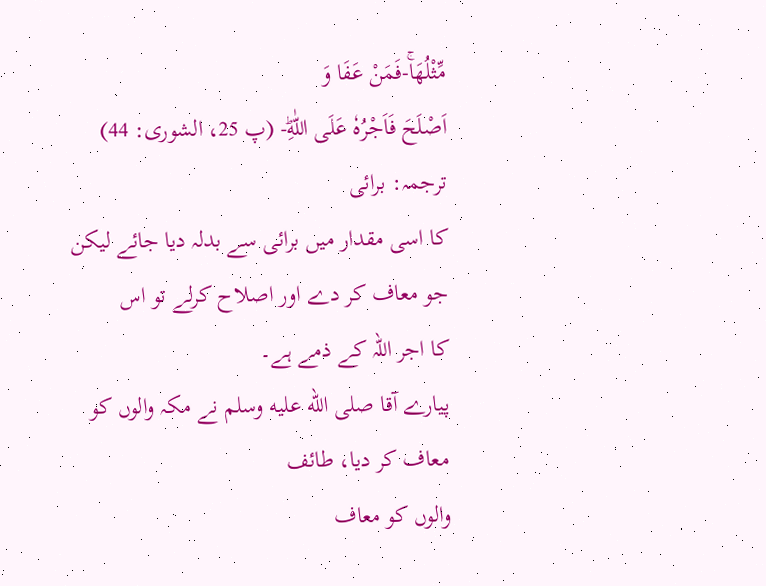مِّثْلُهَاۚ-فَمَنْ عَفَا وَ
اَصْلَحَ فَاَجْرُهٗ عَلَى اللّٰهِؕ- (پ 25، الشوری: 44) ترجمہ: برائی
کا اسی مقدار میں برائی سے بدلہ دیا جائے لیکن جو معاف کر دے اور اصلاح کرلے تو اس
کا اجر اللہ کے ذمے ہے۔
پیارے آقا صلى الله عليه وسلم نے مکہ والوں کو معاف کر دیا، طائف
والوں کو معاف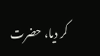کر دیا، حضرت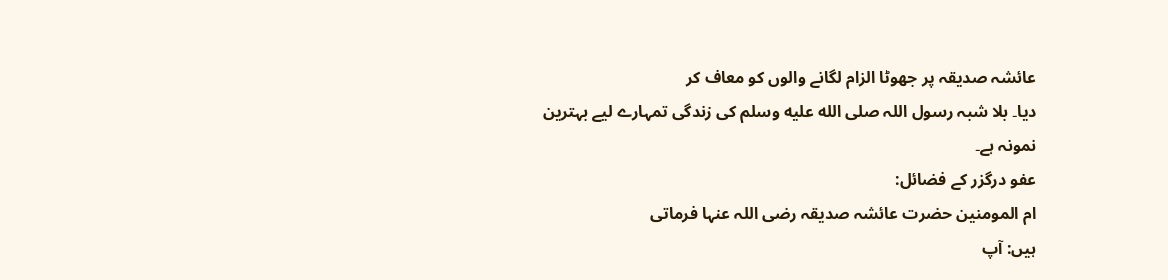عائشہ صدیقہ پر جھوٹا الزام لگانے والوں کو معاف کر
دیا۔ بلا شبہ رسول اللہ صلى الله عليه وسلم کی زندگی تمہارے لیے بہترین نمونہ ہے۔
عفو درگزر کے فضائل:
ام المومنین حضرت عائشہ صدیقہ رضی اللہ عنہا فرماتی
ہیں: آپ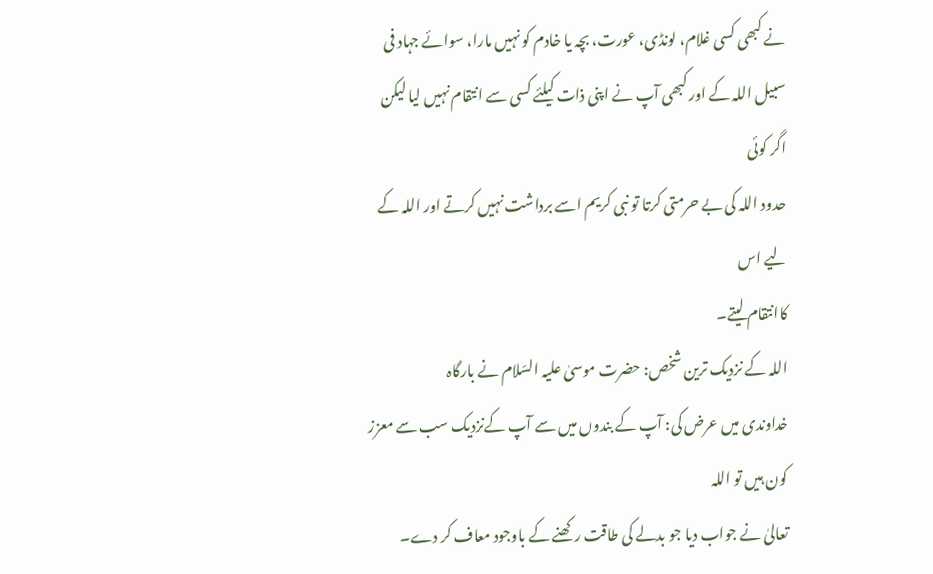نے کبھی کسی غلام، لونڈی، عورت، بچہ یا خادم کو نہیں مارا، سوائے جہاد فی
سبیل اللہ کے اور کبھی آپ نے اپنی ذات کیلئے کسی سے انتقام نہیں لیا لیکن اگر کوئی
حدود اللہ کی بے حرمتی کرتا تو نبی کریم اسے برداشت نہیں کرتے اور اللہ کے لیے اس
کاانتقام لیتے۔
اللہ کے نزدیک ترین شخص: حضرت موسیٰ علیہ السّلام نے بارگاہ
خداوندی میں عرض کی: آپ کے بندوں میں سے آپ کےنزدیک سب سے معزز کون ہیں تو اللہ
تعالیٰ نے جواب دیا جو بدلے کی طاقت رکھنے کے باوجود معاف کر دے۔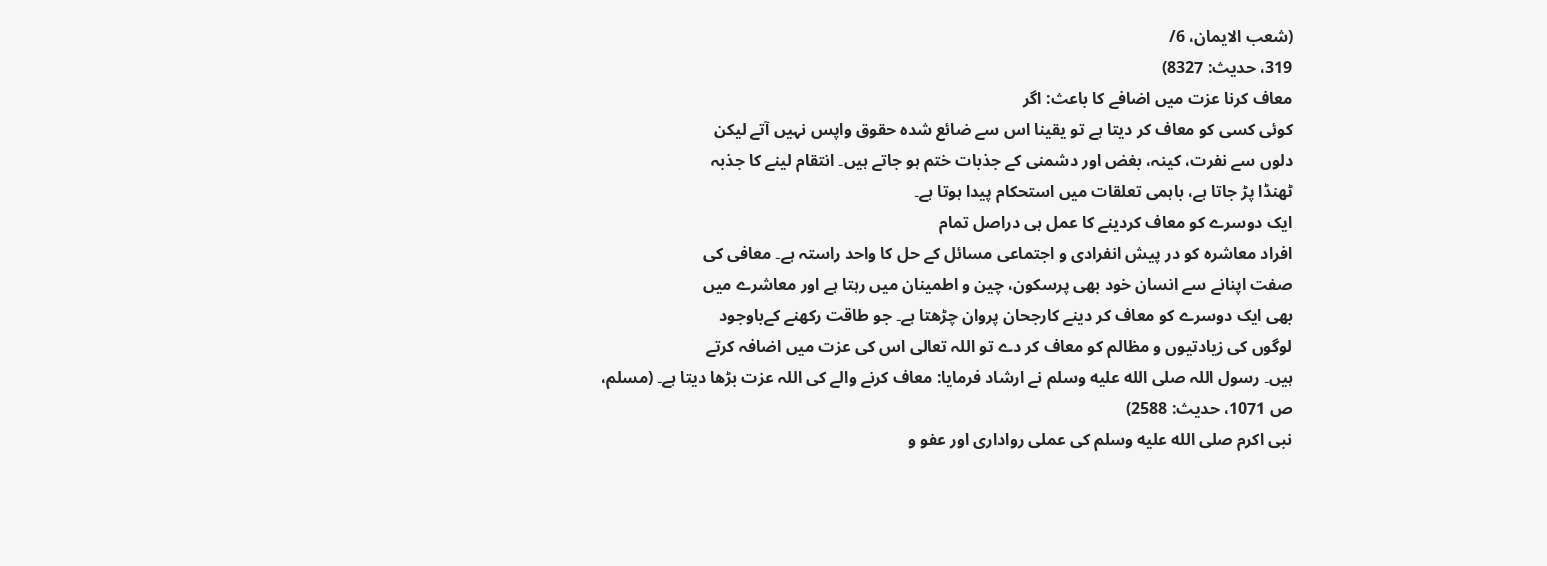(شعب الایمان، 6/
319، حدیث: 8327)
معاف کرنا عزت میں اضافے کا باعث: اگر
کوئی کسی کو معاف کر دیتا ہے تو یقینا اس سے ضائع شدہ حقوق واپس نہیں آتے لیکن
دلوں سے نفرت، کینہ، بغض اور دشمنی کے جذبات ختم ہو جاتے ہیں۔ انتقام لینے کا جذبہ
ٹھنڈا پڑ جاتا ہے، باہمی تعلقات میں استحکام پیدا ہوتا ہے۔
ایک دوسرے کو معاف کردینے کا عمل ہی دراصل تمام
افراد معاشرہ کو در پیش انفرادی و اجتماعی مسائل کے حل کا واحد راستہ ہے۔ معافی کی
صفت اپنانے سے انسان خود بھی پرسکون، چین و اطمینان میں رہتا ہے اور معاشرے میں
بھی ایک دوسرے کو معاف کر دینے کارجحان پروان چڑھتا ہے۔ جو طاقت رکھنے کےباوجود
لوگوں کی زیادتیوں و مظالم کو معاف کر دے تو اللہ تعالی اس کی عزت میں اضافہ کرتے
ہیں۔ رسول اللہ صلى الله عليه وسلم نے ارشاد فرمایا: معاف کرنے والے کی اللہ عزت بڑھا دیتا ہے۔ (مسلم،
ص 1071، حدیث: 2588)
نبی اکرم صلى الله عليه وسلم کی عملی رواداری اور عفو و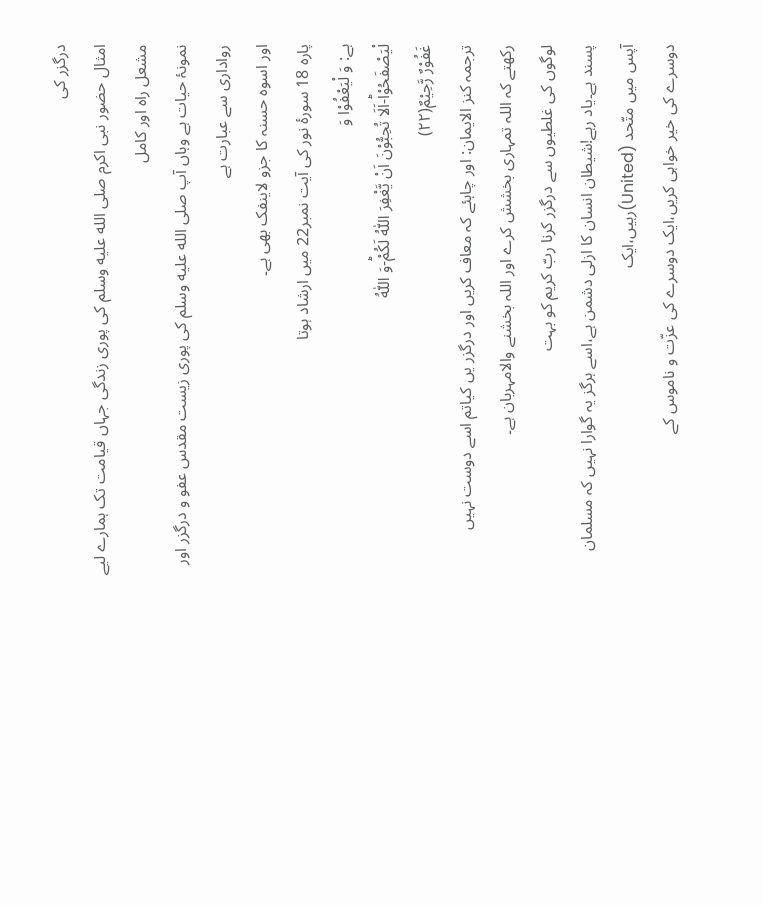درگزر کی
امثال حضور نبی اکرم صلى الله عليه وسلم کی پوری زندگی جہاں قیامت تک ہمارے لیے مشعل راہ اور کامل
نمونۂ حیات ہے وہاں آپ صلى الله عليه وسلم کی پوری زیست مقدس عفو و درگزر اور رواداری سے عبارت ہے
اور اسوہ حسنہ کا جزو لاینفک بھی ہے۔
پارہ 18 سورۂ نور کی آیت نمبر22 میں ارشاد ہوتا
ہے: وَ لْیَعْفُوْا وَ
لْیَصْفَحُوْاؕ-اَلَا تُحِبُّوْنَ اَنْ یَّغْفِرَ اللّٰهُ لَكُمْؕ-وَ اللّٰهُ
غَفُوْرٌ رَّحِیْمٌ(۲۲)
ترجمہ کنز الایمان: اور چاہئے کہ معاف کریں اور درگزر یں کیاتم اسے دوست نہیں
رکھتے کہ اللہ تمہاری بخشش کرے اور اللہ بخشنے والامہربان ہے۔
لوگوں کی غلطیوں سے درگزر کرنا ربّ کریم کو بہت
پسند ہے۔یاد رہے!شیطان انسان کا ازلی دشمن ہے،اسے ہرگز یہ گوارا نہیں کہ مسلمان
آپس میں متّحد (United)رہیں،ایک
دوسرے کی خیر خواہی کریں،ایک دوسرے کی عزّت و ناموس کے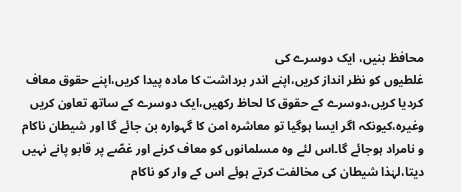محافظ بنیں، ایک دوسرے کی
غلطیوں کو نظر انداز کریں،اپنے اندر برداشت کا مادہ پیدا کریں،اپنے حقوق معاف
کردیا کریں،دوسرے کے حقوق کا لحاظ رکھیں،ایک دوسرے کے ساتھ تعاون کریں
وغیرہ،کیونکہ اگر ایسا ہوگیا تو معاشرہ امن کا گہوارہ بن جائے گا اور شیطان ناکام
و نامراد ہوجائے گا۔اس لئے وہ مسلمانوں کو معاف کرنے اور غصّے پر قابو پانے نہیں
دیتا،لہٰذا شیطان کی مخالفت کرتے ہوئے اس کے وار کو ناکام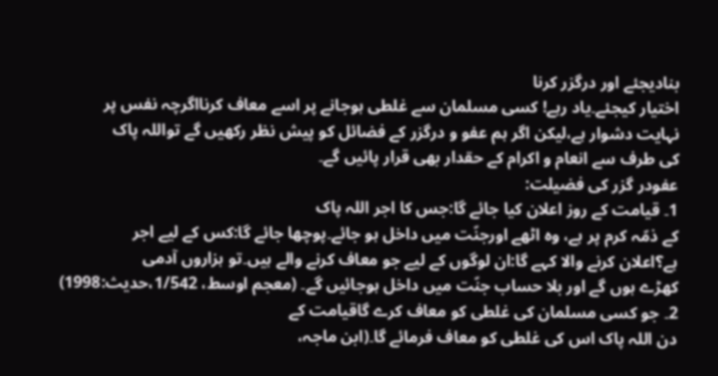بنادیجئے اور درگزر کرنا
اختیار کیجئے۔یاد رہے! کسی مسلمان سے غلطی ہوجانے پر اسے معاف کرنااگرچہ نفس پر
نہایت دشوار ہے،لیکن اگر ہم عفو و درگزر کے فضائل کو پیش نظر رکھیں گے تواللہ پاک
کی طرف سے انعام و اکرام کے حقدار بھی قرار پائیں گے۔
عفودر گزر کی فضیلت:
1۔ قیامت کے روز اعلان کیا جائے گا:جس کا اجر اللہ پاک
کے ذمّہ کرم پر ہے، وہ اٹھے اورجنّت میں داخل ہو جائے۔پوچھا جائے گا:کس کے لیے اجر
ہے؟اعلان کرنے والا کہے گا:ان لوگوں کے لیے جو معاف کرنے والے ہیں۔تو ہزاروں آدمی
کھڑے ہوں گے اور بلا حساب جنّت میں داخل ہوجائیں گے۔ (معجم اوسط، 1/542،حدیث:1998)
2۔ جو کسی مسلمان کی غلطی کو معاف کرے گاقیامت کے
دن اللہ پاک اس کی غلطی کو معاف فرمائے گا۔(ابن ماجہ،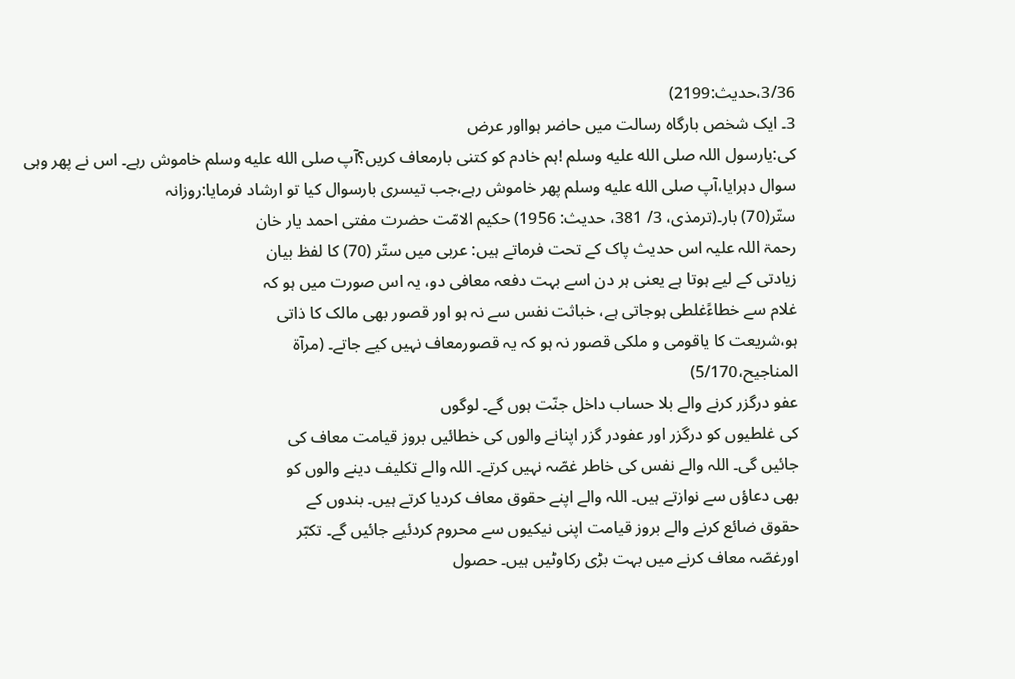3/36،حديث:2199)
3۔ ایک شخص بارگاہ رسالت میں حاضر ہوااور عرض
کی:یارسول اللہ صلى الله عليه وسلم !ہم خادم کو کتنی بارمعاف کریں؟آپ صلى الله عليه وسلم خاموش رہے۔ اس نے پھر وہی
سوال دہرایا،آپ صلى الله عليه وسلم پھر خاموش رہے،جب تیسری بارسوال کیا تو ارشاد فرمایا:روزانہ
ستّر(70) بار۔(ترمذی، 3/ 381، حدیث: 1956) حکیم الامّت حضرت مفتی احمد یار خان
رحمۃ اللہ علیہ اس حدیث پاک کے تحت فرماتے ہیں: عربی میں ستّر (70) کا لفظ بیان
زیادتی کے لیے ہوتا ہے یعنی ہر دن اسے بہت دفعہ معافی دو، یہ اس صورت میں ہو کہ
غلام سے خطاءًغلطی ہوجاتی ہے، خباثت نفس سے نہ ہو اور قصور بھی مالک کا ذاتی
ہو،شریعت کا یاقومی و ملکی قصور نہ ہو کہ یہ قصورمعاف نہیں کیے جاتے۔ (مرآۃ
المناجیح،5/170)
عفو درگزر کرنے والے بلا حساب داخل جنّت ہوں گے۔ لوگوں
کی غلطیوں کو درگزر اور عفودر گزر اپنانے والوں کی خطائیں بروز قیامت معاف کی
جائیں گی۔ اللہ والے نفس کی خاطر غصّہ نہیں کرتے۔ اللہ والے تکلیف دینے والوں کو
بھی دعاؤں سے نوازتے ہیں۔ اللہ والے اپنے حقوق معاف کردیا کرتے ہیں۔ بندوں کے
حقوق ضائع کرنے والے بروز قیامت اپنی نیکیوں سے محروم کردئیے جائیں گے۔ تکبّر
اورغصّہ معاف کرنے میں بہت بڑی رکاوٹیں ہیں۔ حصول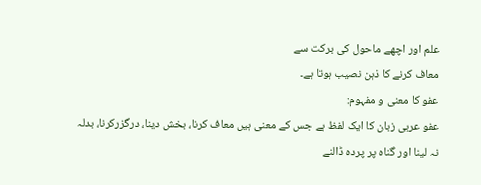علم اور اچھے ماحول کی برکت سے
معاف کرنے کا ذہن نصیب ہوتا ہے۔
عفو کا معنی و مفہوم:
عفو عربی زبان کا ایک لفظ ہے جس کے معنی ہیں معاف کرنا، بخش دینا، درگزرکرنا، بدلہ
نہ لینا اور گناہ پر پردہ ڈالنے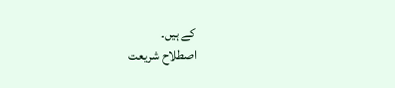کے ہیں۔
اصطلاح شریعت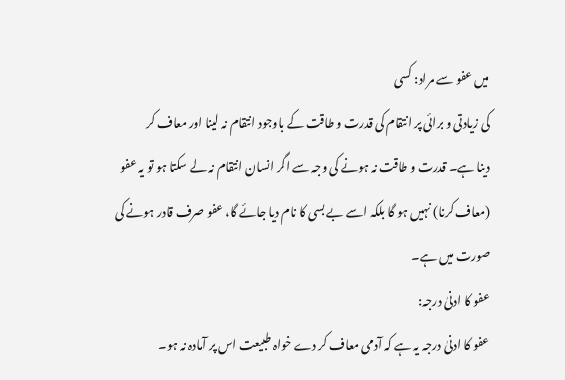میں عفو سے مراد: کسی
کی زیادتی و برائی پر انتقام کی قدرت و طاقت کے باوجود انتقام نہ لینا اور معاف کر
دینا ہے۔ قدرت و طاقت نہ ہونے کی وجہ سے اگر انسان انتقام نہ لے سکتا ہو تو یہ عفو
(معاف کرنا) نہیں ہو گا بلکہ اسے بے بسی کا نام دیا جائے گا، عفو صرف قادر ہونے کی
صورت میں ہے۔
عفو کا ادنیٰ درجہ:
عفو کا ادنیٰ درجہ یہ ہے کہ آدمی معاف کر دے خواہ طبیعت اس پر آمادہ نہ ہو۔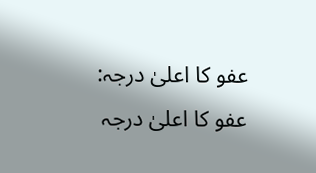عفو کا اعلیٰ درجہ:
عفو کا اعلیٰ درجہ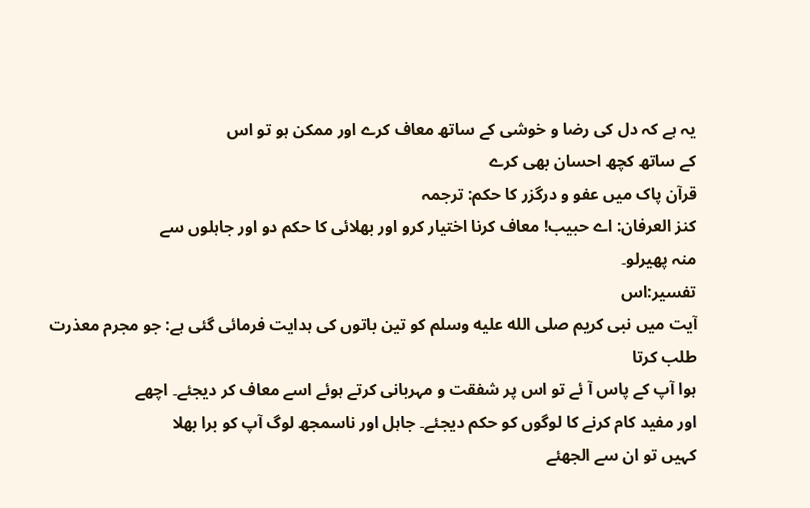یہ ہے کہ دل کی رضا و خوشی کے ساتھ معاف کرے اور ممکن ہو تو اس
کے ساتھ کچھ احسان بھی کرے
قرآن پاک میں عفو و درگزر کا حکم: ترجمہ
کنز العرفان: اے حبیب! معاف کرنا اختیار کرو اور بھلائی کا حکم دو اور جاہلوں سے
منہ پھیرلو۔
تفسیر:اس
آیت میں نبی کریم صلى الله عليه وسلم کو تین باتوں کی ہدایت فرمائی گئی ہے: جو مجرم معذرت طلب کرتا
ہوا آپ کے پاس آ ئے تو اس پر شفقت و مہربانی کرتے ہوئے اسے معاف کر دیجئے۔ اچھے
اور مفید کام کرنے کا لوگوں کو حکم دیجئے۔ جاہل اور ناسمجھ لوگ آپ کو برا بھلا
کہیں تو ان سے الجھئے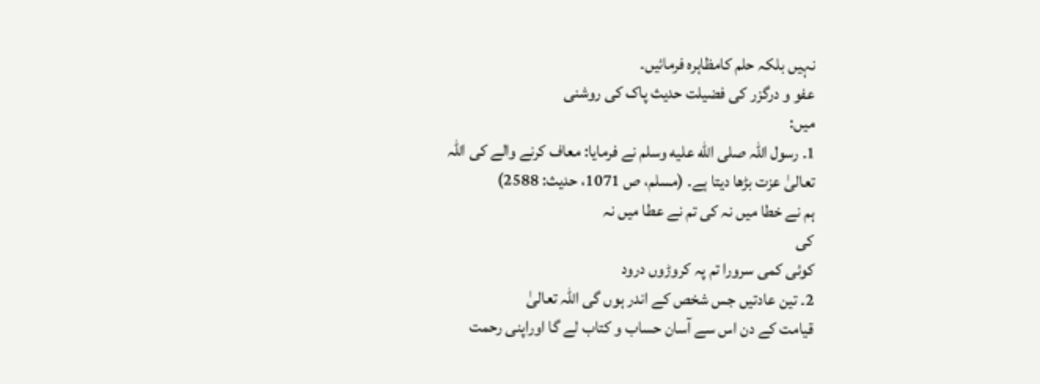نہیں بلکہ حلم کامظاہرہ فرمائیں۔
عفو و درگزر کی فضیلت حدیث پاک کی روشنی
میں:
1۔ رسول اللہ صلى الله عليه وسلم نے فرمایا: معاف کرنے والے کی اللہ
تعالیٰ عزت بڑھا دیتا ہے۔ (مسلم، ص 1071، حدیث: 2588)
ہم نے خطا میں نہ کی تم نے عطا میں نہ
کی
کوئی کمی سرورا تم پہ کروڑوں درود
2۔ تین عادتیں جس شخص کے اندر ہوں گی اللہ تعالیٰ
قیامت کے دن اس سے آسان حساب و کتاب لے گا اوراپنی رحمت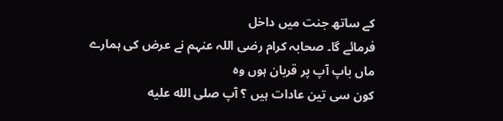کے ساتھ جنت میں داخل
فرمائے گا۔ صحابہ کرام رضی اللہ عنہم نے عرض کی ہمارے ماں باپ آپ پر قربان ہوں وہ
کون سی تین عادات ہیں ؟ آپ صلى الله عليه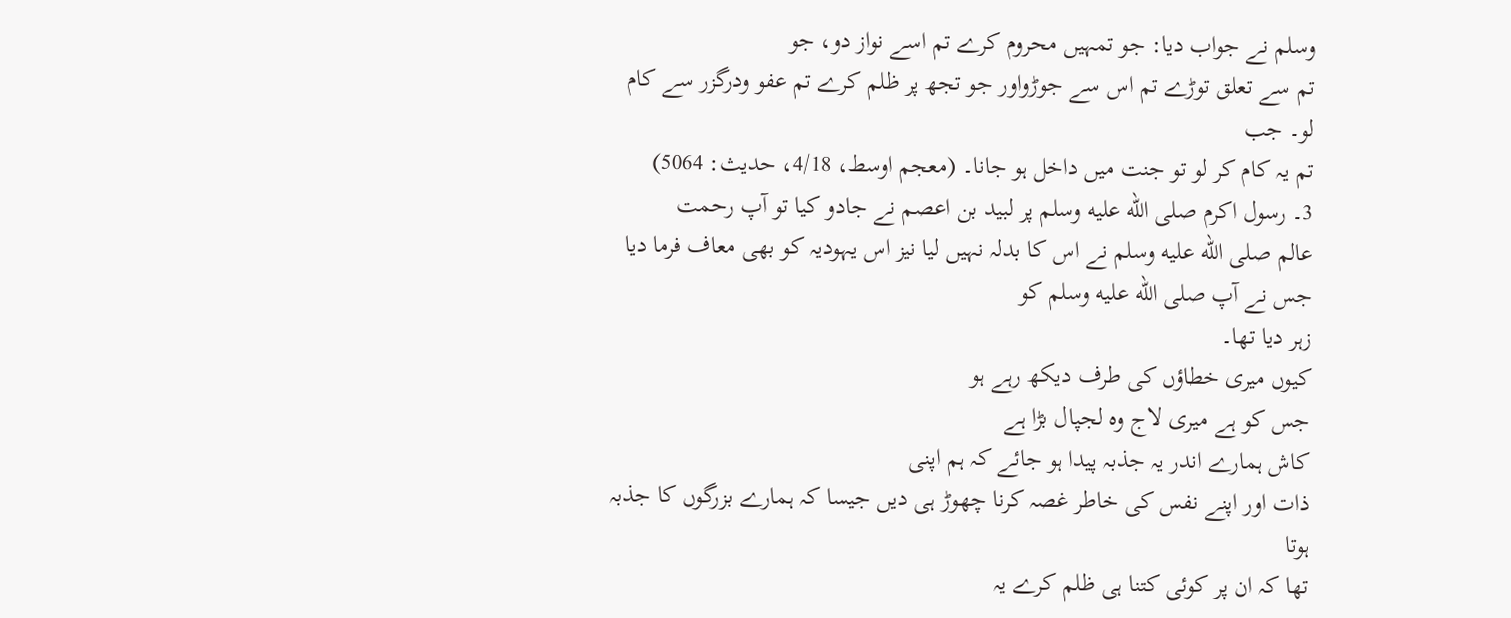وسلم نے جواب دیا: جو تمہیں محروم کرے تم اسے نواز دو، جو
تم سے تعلق توڑے تم اس سے جوڑواور جو تجھ پر ظلم کرے تم عفو ودرگزر سے کام لو۔ جب
تم یہ کام کر لو تو جنت میں داخل ہو جانا۔ (معجم اوسط، 4/18، حدیث: 5064)
3۔ رسول اکرم صلى الله عليه وسلم پر لبید بن اعصم نے جادو کیا تو آپ رحمت
عالم صلى الله عليه وسلم نے اس کا بدلہ نہیں لیا نیز اس یہودیہ کو بھی معاف فرما دیا جس نے آپ صلى الله عليه وسلم کو
زہر دیا تھا۔
کیوں میری خطاؤں کی طرف دیکھ رہے ہو
جس کو ہے میری لاج وہ لجپال بڑا ہے
کاش ہمارے اندر یہ جذبہ پیدا ہو جائے کہ ہم اپنی
ذات اور اپنے نفس کی خاطر غصہ کرنا چھوڑ ہی دیں جیسا کہ ہمارے بزرگوں کا جذبہ ہوتا
تھا کہ ان پر کوئی کتنا ہی ظلم کرے یہ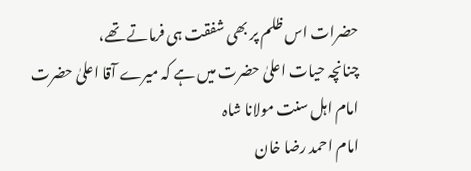حضرات اس ظلم پر بھی شفقت ہی فرماتے تھے،
چنانچہ حیات اعلیٰ حضرت میں ہے کہ میرے آقا اعلیٰ حضرت امام اہل سنت مولانا شاہ
امام احمد رضا خان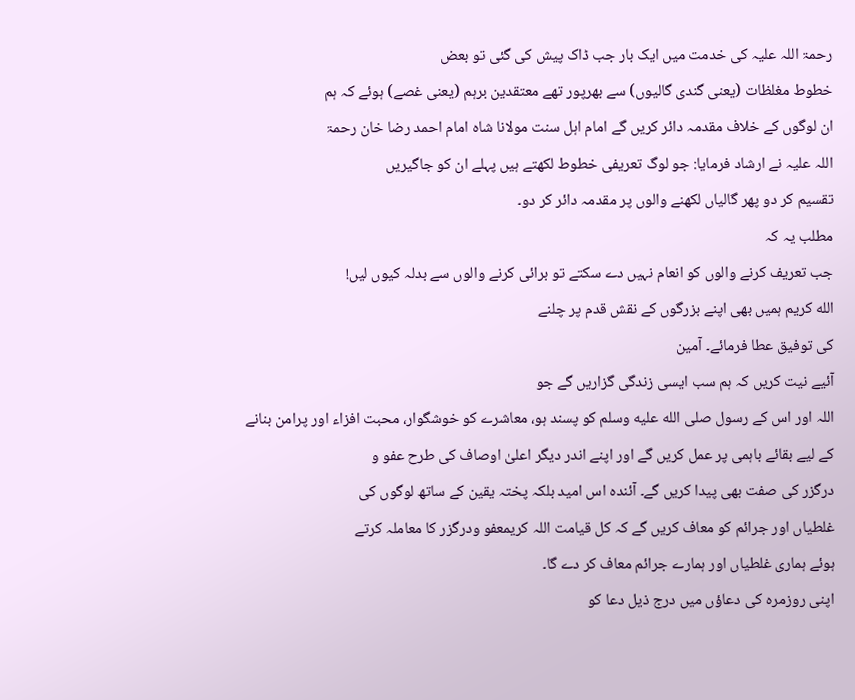رحمۃ اللہ علیہ کی خدمت میں ایک بار جب ڈاک پیش کی گئی تو بعض
خطوط مغلظات (یعنی گندی گالیوں) سے بھرپور تھے معتقدین برہم (یعنی غصے) ہوئے کہ ہم
ان لوگوں کے خلاف مقدمہ دائر کریں گے امام اہل سنت مولانا شاہ امام احمد رضا خان رحمۃ
اللہ علیہ نے ارشاد فرمایا: جو لوگ تعریفی خطوط لکھتے ہیں پہلے ان کو جاگیریں
تقسیم کر دو پھر گالیاں لکھنے والوں پر مقدمہ دائر کر دو۔
مطلب یہ کہ
جب تعریف کرنے والوں کو انعام نہیں دے سکتے تو برائی کرنے والوں سے بدلہ کیوں لیں!
الله کریم ہمیں بھی اپنے بزرگوں کے نقش قدم پر چلنے
کی توفیق عطا فرمائے۔ آمین
آئیے نیت کريں کہ ہم سب ایسی زندگی گزاریں گے جو
اللہ اور اس کے رسول صلى الله عليه وسلم کو پسند ہو، معاشرے کو خوشگوار، محبت افزاء اور پرامن بنانے
کے لیے بقائے باہمی پر عمل کریں گے اور اپنے اندر دیگر اعلیٰ اوصاف کی طرح عفو و
درگزر کی صفت بھی پیدا کریں گے۔ آئندہ اس امید بلکہ پختہ یقین کے ساتھ لوگوں کی
غلطیاں اور جرائم کو معاف کریں گے کہ کل قیامت اللہ کریمعفو ودرگزر کا معاملہ کرتے
ہوئے ہماری غلطیاں اور ہمارے جرائم معاف کر دے گا۔
اپنی روزمرہ کی دعاؤں میں درج ذیل دعا کو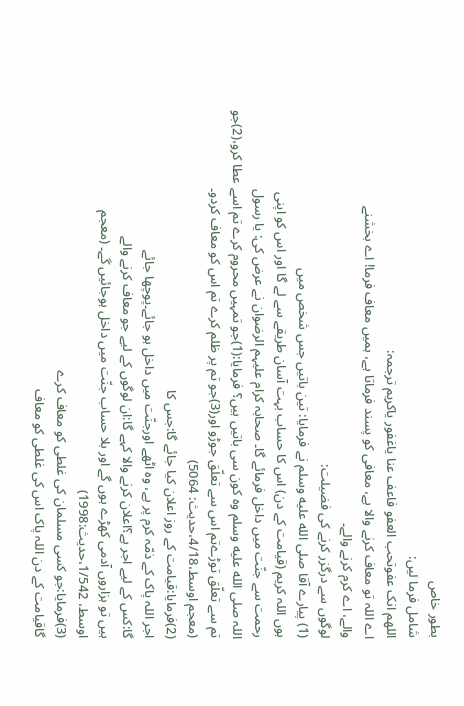بطور خاص
شامل فرما لیں:
اللھم انک عفوتحب العفو فاعف عنا یاغفور یاکریم ترجمہ:
اے اللہ تو معاف کرنے والا ہے، معافی کو پسند فرماتا ہے، ہمیں معاف فرما! اے بخشنے
والے، اے کرم کرنے والے۔
لوگوں سے درگزر کرنے کی فضیلت:
(1) پیارے آقا صلى الله عليه وسلم نے فرمایا: تین باتیں جس شخص میں
ہوں اللہ کریم (قیامت کے دن) اس کا حساب بہت آسان طریقے سے لے گا اور اس کو اپنی
رحمت سے جنّت میں داخل فرمائے گا۔ صحابہ کرام علیہم الرضوان نے عرض کی: یا رسول
اللہ صلى الله عليه وسلم وہ کون سی باتیں ہیں؟ فرمایا:(1)جو تمہیں محروم کرے تم اسے عطا کرو،(2)جو
تم سے تعلّق توڑےتم اس سے تعلّق جوڑو اور(3)جو تم پر ظلم کرے تم اس کو معاف کردو۔
(معجم اوسط،4/18،حدیث: 5064)
(2)فرمایا:قیامت کے روز اعلان کیا جائے گا:جس کا
اجر اللہ پاک کے ذمّہ کرم پر ہے، وہ اٹھے اورجنّت میں داخل ہو جائے۔پوچھا جائے
گا:کس کے لیے اجر ہے؟اعلان کرنے والا کہے گا:ان لوگوں کے لیے جو معاف کرنے والے
ہیں تو ہزاروں آدمی کھڑے ہوں گے اور بلا حساب جنّت میں داخل ہوجائیں گے۔ (معجم
اوسط، 1/542،حدیث:1998)
(3)فرمایا:جو کسی مسلمان کی غلطی کو معاف کرے
گاقیامت کے دن اللہ پاک اس کی غلطی کو معاف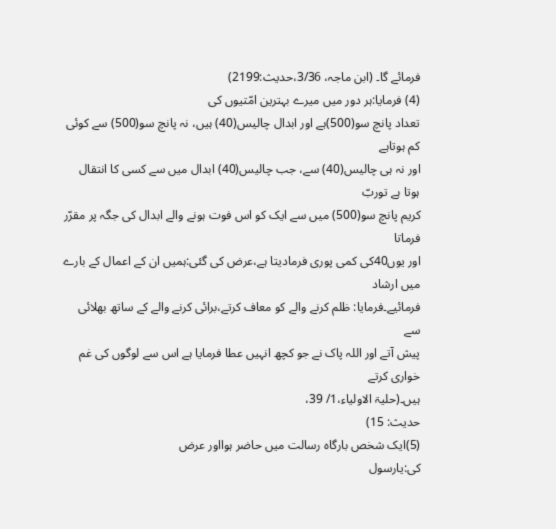فرمائے گا۔ (ابن ماجہ، 3/36،حديث:2199)
(4) فرمایا:ہر دور میں میرے بہترین امّتیوں کی
تعداد پانچ سو(500)ہے اور ابدال چالیس(40) ہیں، نہ پانچ سو(500) سے کوئی کم ہوتاہے
اور نہ ہی چالیس(40) سے، جب چالیس(40) ابدال میں سے کسی کا انتقال ہوتا ہے توربّ
کریم پانچ سو(500) میں سے ایک کو اس فوت ہونے والے ابدال کی جگہ پر مقرّر فرماتا
اور یوں40کی کمی پوری فرمادیتا ہے،عرض کی گئی:ہمیں ان کے اعمال کے بارے میں ارشاد
فرمائیے۔فرمایا: ظلم کرنے والے کو معاف کرتے،برائی کرنے والے کے ساتھ بھلائی سے
پیش آتے اور اللہ پاک نے جو کچھ انہیں عطا فرمایا ہے اس سے لوگوں کی غم خواری کرتے
ہیں۔(حلیۃ الاولیاء،1/ 39،
حدیث: 15)
(5)ایک شخص بارگاہ رسالت میں حاضر ہوااور عرض
کی:یارسول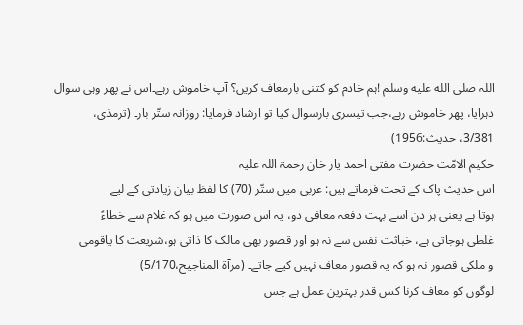اللہ صلى الله عليه وسلم !ہم خادم کو کتنی بارمعاف کریں؟ آپ خاموش رہے۔اس نے پھر وہی سوال
دہرایا، پھر خاموش رہے،جب تیسری بارسوال کیا تو ارشاد فرمایا: روزانہ ستّر بار۔ (ترمذی،
3/381، حدیث:1956)
حکیم الامّت حضرت مفتی احمد یار خان رحمۃ اللہ علیہ
اس حدیث پاک کے تحت فرماتے ہیں: عربی میں ستّر (70) کا لفظ بیان زیادتی کے لیے
ہوتا ہے یعنی ہر دن اسے بہت دفعہ معافی دو، یہ اس صورت میں ہو کہ غلام سے خطاءً
غلطی ہوجاتی ہے، خباثت نفس سے نہ ہو اور قصور بھی مالک کا ذاتی ہو،شریعت کا یاقومی
و ملکی قصور نہ ہو کہ یہ قصور معاف نہیں کیے جاتے۔ (مرآۃ المناجیح،5/170)
لوگوں کو معاف کرنا کس قدر بہترین عمل ہے جس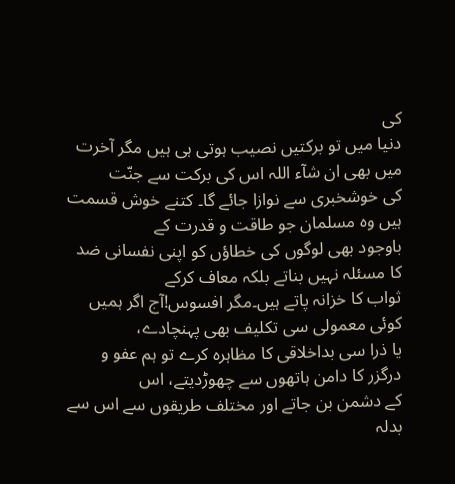کی
دنیا میں تو برکتیں نصیب ہوتی ہی ہیں مگر آخرت میں بھی ان شآء اللہ اس کی برکت سے جنّت
کی خوشخبری سے نوازا جائے گا۔ کتنے خوش قسمت ہیں وہ مسلمان جو طاقت و قدرت کے
باوجود بھی لوگوں کی خطاؤں کو اپنی نفسانی ضد کا مسئلہ نہیں بناتے بلکہ معاف کرکے
ثواب کا خزانہ پاتے ہیں۔مگر افسوس!آج اگر ہمیں کوئی معمولی سی تکلیف بھی پہنچادے،
یا ذرا سی بداخلاقی کا مظاہرہ کرے تو ہم عفو و درگزر کا دامن ہاتھوں سے چھوڑدیتے، اس
کے دشمن بن جاتے اور مختلف طریقوں سے اس سے بدلہ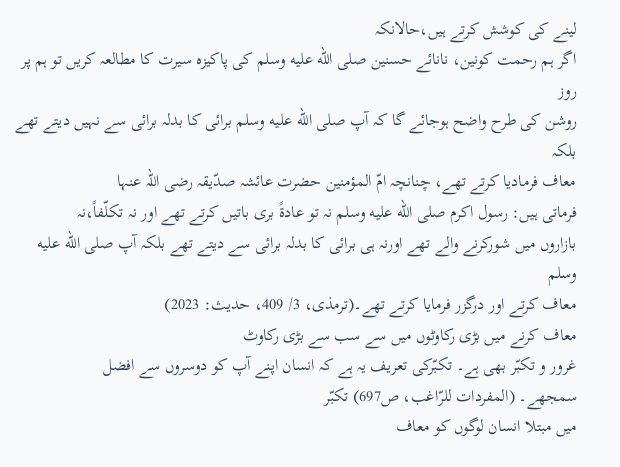لینے کی کوشش کرتے ہیں،حالانکہ
اگر ہم رحمت کونین، نانائے حسنین صلى الله عليه وسلم کی پاکیزہ سیرت کا مطالعہ کریں تو ہم پر روز
روشن کی طرح واضح ہوجائے گا کہ آپ صلى الله عليه وسلم برائی کا بدلہ برائی سے نہیں دیتے تھے بلکہ
معاف فرمادیا کرتے تھے، چنانچہ امّ المؤمنین حضرت عائشہ صدّیقہ رضی اللہ عنہا
فرماتی ہیں: رسول اکرم صلى الله عليه وسلم نہ تو عادۃً بری باتیں کرتے تھے اور نہ تکلّفاً،نہ
بازاروں میں شورکرنے والے تھے اورنہ ہی برائی کا بدلہ برائی سے دیتے تھے بلکہ آپ صلى الله عليه وسلم
معاف کرتے اور درگزر فرمایا کرتے تھے۔(ترمذی، 3/ 409، حدیث: 2023)
معاف کرنے میں بڑی رکاوٹوں میں سے سب سے بڑی رکاوٹ
غرور و تکبّر بھی ہے۔ تکبّرکی تعریف یہ ہے کہ انسان اپنے آپ کو دوسروں سے افضل
سمجھے۔ (المفردات للرّاغب، ص697) تکبّر
میں مبتلا انسان لوگوں کو معاف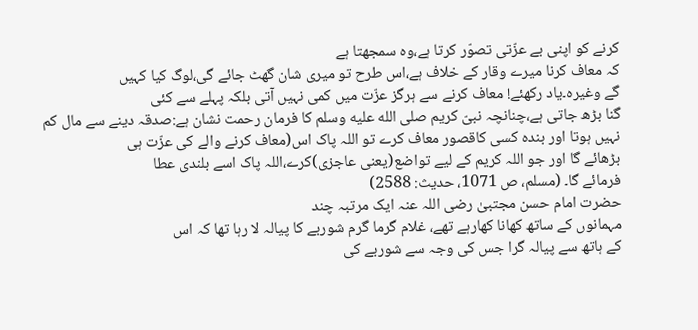کرنے کو اپنی بے عزّتی تصوّر کرتا ہے،وہ سمجھتا ہے
کہ معاف کرنا میرے وقار کے خلاف ہے،اس طرح تو میری شان گھٹ جائے گی،لوگ کیا کہیں
گے وغیرہ۔یاد رکھئے! معاف کرنے سے ہرگز عزّت میں کمی نہیں آتی بلکہ پہلے سے کئی
گنا بڑھ جاتی ہے،چنانچہ نبیّ کریم صلى الله عليه وسلم کا فرمان رحمت نشان ہے:صدقہ دینے سے مال کم
نہیں ہوتا اور بندہ کسی کاقصور معاف کرے تو اللہ پاک اس(معاف کرنے والے کی عزّت ہی
بڑھائے گا اور جو اللہ کریم کے لیے تواضع(یعنی عاجزی)کرے،اللہ پاک اسے بلندی عطا
فرمائے گا۔ (مسلم، ص 1071، حدیث: 2588)
حضرت امام حسن مجتبیٰ رضی اللہ عنہ ایک مرتبہ چند
مہمانوں کے ساتھ کھانا کھارہے تھے، غلام گرما گرم شوربے کا پیالہ لا رہا تھا کہ اس
کے ہاتھ سے پیالہ گرا جس کی وجہ سے شوربے کی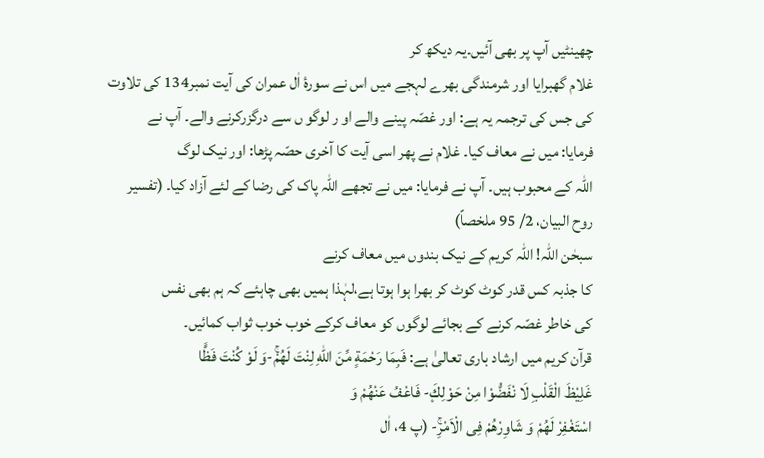چھینٹیں آپ پر بھی آئیں۔یہ دیکھ کر
غلام گھبرایا اور شرمندگی بھرے لہجے میں اس نے سورۂ اٰل عمران کی آیت نمبر134 کی تلاوت
کی جس کی ترجمہ یہ ہے: اور غصّہ پینے والے او ر لوگو ں سے درگزرکرنے والے۔ آپ نے
فرمایا: میں نے معاف کیا۔ غلام نے پھر اسی آیت کا آخری حصّہ پڑھا: اور نیک لوگ
اللہ کے محبوب ہیں۔ آپ نے فرمایا: میں نے تجھے اللہ پاک کی رضا کے لئے آزاد کیا۔ (تفسیر
روح البیان، 2/ 95 ملخصاً)
سبحٰن اللہ! اللہ کریم کے نیک بندوں میں معاف کرنے
کا جذبہ کس قدر کوٹ کوٹ کر بھرا ہوا ہوتا ہے،لہٰذا ہمیں بھی چاہئے کہ ہم بھی نفس
کی خاطر غصّہ کرنے کے بجائے لوگوں کو معاف کرکے خوب خوب ثواب کمائیں۔
قرآن کریم میں ارشاد باری تعالیٰ ہے: فَبِمَا رَحْمَةٍ مِّنَ اللّٰهِ لِنْتَ لَهُمْۚ-وَ لَوْ كُنْتَ فَظًّا
غَلِیْظَ الْقَلْبِ لَا نْفَضُّوْا مِنْ حَوْلِكَ۪- فَاعْفُ عَنْهُمْ وَ
اسْتَغْفِرْ لَهُمْ وَ شَاوِرْهُمْ فِی الْاَمْرِۚ- (پ 4، اٰل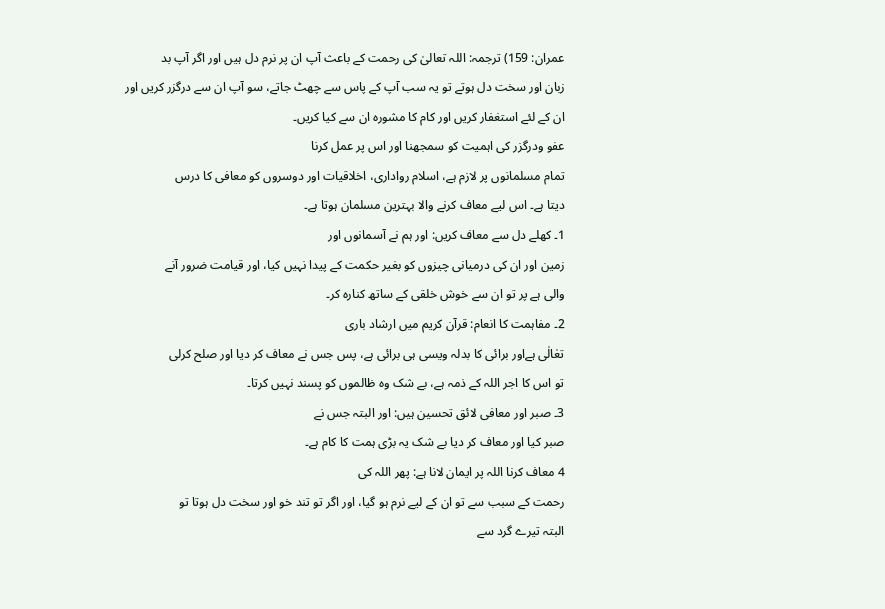عمران: 159) ترجمہ: اللہ تعالیٰ کی رحمت کے باعث آپ ان پر نرم دل ہیں اور اگر آپ بد
زبان اور سخت دل ہوتے تو یہ سب آپ کے پاس سے چھٹ جاتے، سو آپ ان سے درگزر کریں اور
ان کے لئے استغفار کریں اور کام کا مشوره ان سے کیا کریں۔
عفو ودرگزر کی اہمیت کو سمجھنا اور اس پر عمل کرنا
تمام مسلمانوں پر لازم ہے، اسلام رواداری، اخلاقیات اور دوسروں کو معافی کا درس
دیتا ہے۔ اس لیے معاف کرنے والا بہترین مسلمان ہوتا ہے۔
1۔ کھلے دل سے معاف کریں: اور ہم نے آسمانوں اور
زمین اور ان کی درمیانی چیزوں کو بغیر حکمت کے پیدا نہیں کیا، اور قیامت ضرور آنے
والی ہے پر تو ان سے خوش خلقی کے ساتھ کنارہ کر۔
2۔ مفاہمت کا انعام: قرآن کریم میں ارشاد باری
تعٰالٰی ہےاور برائی کا بدلہ ویسی ہی برائی ہے، پس جس نے معاف کر دیا اور صلح کرلی
تو اس کا اجر اللہ کے ذمہ ہے، بے شک وہ ظالموں کو پسند نہیں کرتا۔
3۔ صبر اور معافی لائق تحسین ہیں: اور البتہ جس نے
صبر کیا اور معاف کر دیا بے شک یہ بڑی ہمت کا کام ہے۔
4 معاف کرنا اللہ پر ایمان لانا ہے: پھر اللہ کی
رحمت کے سبب سے تو ان کے لیے نرم ہو گیا، اور اگر تو تند خو اور سخت دل ہوتا تو
البتہ تیرے گرد سے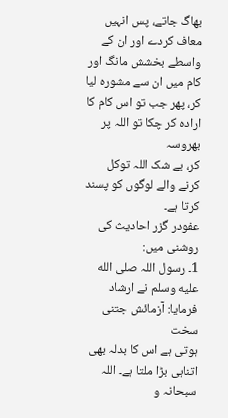بھاگ جاتے، پس انہیں معاف کردے اور ان کے واسطے بخشش مانگ اور
کام میں ان سے مشورہ لیا کر، پھر جب تو اس کام کا ارادہ کر چکا تو اللہ پر بھروسہ
کر، بے شک اللہ توکل کرنے والے لوگوں کو پسند کرتا ہے۔
عفودر گزر احادیث کی روشنی میں:
1۔ رسول اللہ صلى الله عليه وسلم نے ارشاد فرمایا: آزمائش جتنی سخت
ہوتی ہے اس کا بدلہ بھی اتناہی بڑا ملتا ہے۔ اللہ سبحانہ و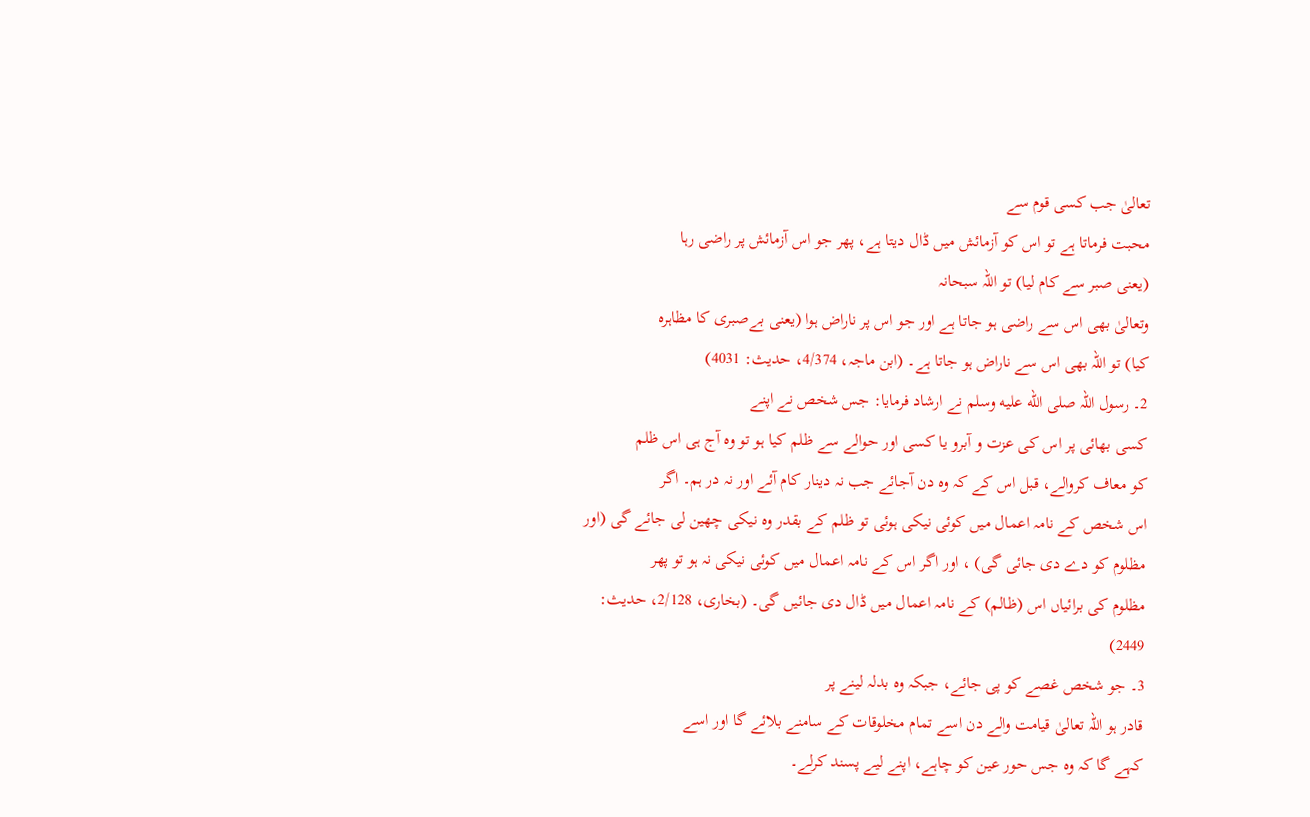تعالیٰ جب کسی قوم سے
محبت فرماتا ہے تو اس کو آزمائش میں ڈال دیتا ہے، پھر جو اس آزمائش پر راضی رہا
(یعنی صبر سے کام لیا) تو اللہ سبحانہ
وتعالیٰ بھی اس سے راضی ہو جاتا ہے اور جو اس پر ناراض ہوا (یعنی بےصبری کا مظاہرہ
کیا) تو اللہ بھی اس سے ناراض ہو جاتا ہے۔ (ابن ماجہ، 4/374، حدیث: 4031)
2۔ رسول اللہ صلى الله عليه وسلم نے ارشاد فرمایا: جس شخص نے اپنے
کسی بھائی پر اس کی عزت و آبرو یا کسی اور حوالے سے ظلم کیا ہو تو وہ آج ہی اس ظلم
کو معاف کروالے، قبل اس کے کہ وہ دن آجائے جب نہ دینار کام آئے اور نہ در ہم۔ اگر
اس شخص کے نامہ اعمال میں کوئی نیکی ہوئی تو ظلم کے بقدر وہ نیکی چھین لی جائے گی (اور
مظلوم کو دے دی جائی گی) ، اور اگر اس کے نامہ اعمال میں کوئی نیکی نہ ہو تو پھر
مظلوم کی برائیاں اس (ظالم) کے نامہ اعمال میں ڈال دی جائیں گی۔ (بخاری، 2/128، حدیث:
2449)
3۔ جو شخص غصے کو پی جائے، جبکہ وہ بدلہ لینے پر
قادر ہو اللہ تعالیٰ قیامت والے دن اسے تمام مخلوقات کے سامنے بلائے گا اور اسے
کہے گا کہ وہ جس حور عین کو چاہے، اپنے لیے پسند کرلے۔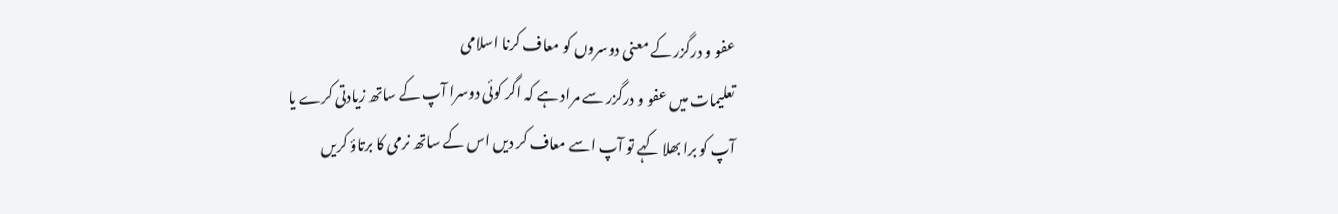عفو و درگزر کے معنی دوسروں کو معاف کرنا اسلامی
تعلیمات میں عفو و درگزر سے مراد ہے کہ اگر کوئی دوسرا آپ کے ساتھ زیادتی کرے یا
آپ کو برا بھلا کہے تو آپ اسے معاف کر دیں اس کے ساتھ نرمی کا برتاؤ کریں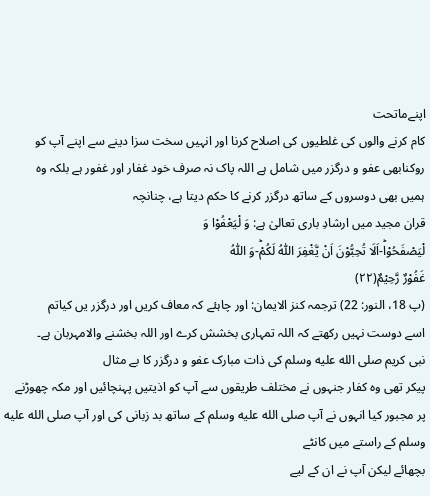اپنےماتحت
کام کرنے والوں کی غلطیوں کی اصلاح کرنا اور انہیں سخت سزا دینے سے اپنے آپ کو
روکنابھی عفو و درگزر میں شامل ہے اللہ پاک نہ صرف خود غفار اور غفور ہے بلکہ وہ
ہمیں بھی دوسروں کے ساتھ درگزر کرنے کا حکم دیتا ہے، چنانچہ
قران مجید میں ارشادِ باری تعالیٰ ہے: وَ لْیَعْفُوْا وَ
لْیَصْفَحُوْاؕ-اَلَا تُحِبُّوْنَ اَنْ یَّغْفِرَ اللّٰهُ لَكُمْؕ-وَ اللّٰهُ
غَفُوْرٌ رَّحِیْمٌ(۲۲)
(پ 18، النور: 22) ترجمہ کنز الایمان: اور چاہئے کہ معاف کریں اور درگزر یں کیاتم
اسے دوست نہیں رکھتے کہ اللہ تمہاری بخشش کرے اور اللہ بخشنے والامہربان ہے۔
نبی کریم صلى الله عليه وسلم کی ذات مبارک عفو و درگزر کا بے مثال
پیکر تھی وہ کفار جنہوں نے مختلف طریقوں سے آپ کو اذیتیں پہنچائیں اور مکہ چھوڑنے
پر مجبور کیا انہوں نے آپ صلى الله عليه وسلم کے ساتھ بد زبانی کی اور آپ صلى الله عليه وسلم کے راستے میں کانٹے
بچھائے لیکن آپ نے ان کے لیے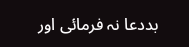بددعا نہ فرمائی اور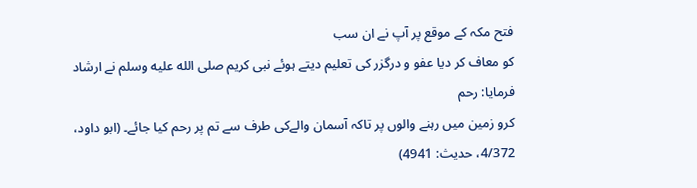فتح مکہ کے موقع پر آپ نے ان سب
کو معاف کر دیا عفو و درگزر کی تعلیم دیتے ہوئے نبی کریم صلى الله عليه وسلم نے ارشاد فرمایا: رحم
کرو زمین میں رہنے والوں پر تاکہ آسمان والےکی طرف سے تم پر رحم کیا جائے۔ (ابو داود،
4/372، حدیث: 4941)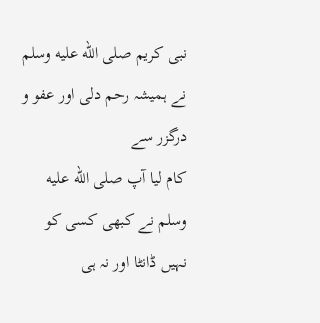نبی کریم صلى الله عليه وسلم نے ہمیشہ رحم دلی اور عفو و درگزر سے
کام لیا آپ صلى الله عليه وسلم نے کبھی کسی کو نہیں ڈانٹا اور نہ ہی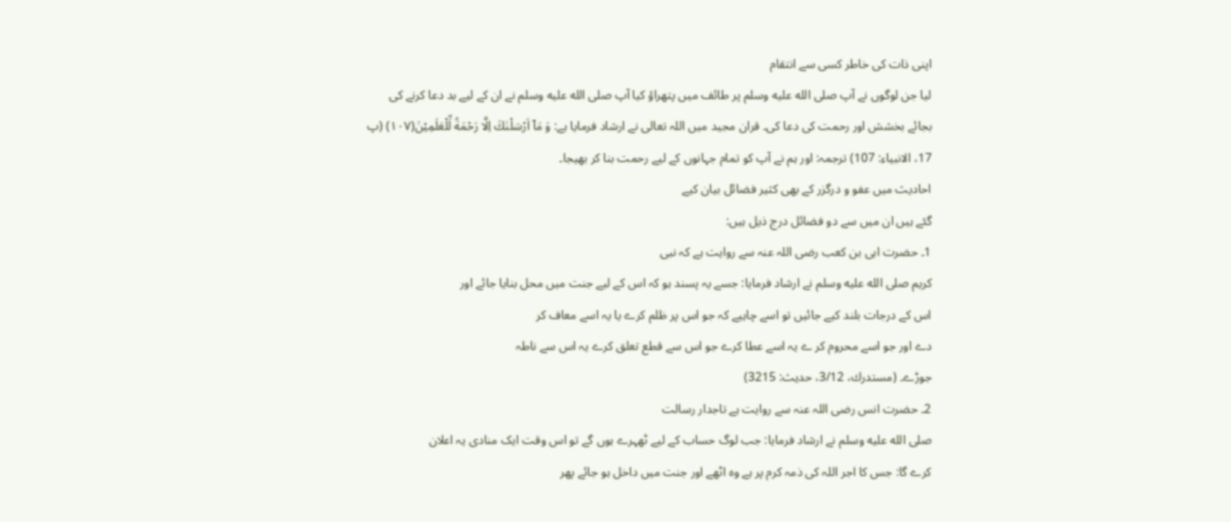اپنی ذات کی خاطر کسی سے انتقام
لیا جن لوگوں نے آپ صلى الله عليه وسلم پر طائف میں پتھراؤ کیا آپ صلى الله عليه وسلم نے ان کے لیے بد دعا کرنے کی
بجائے بخشش اور رحمت کی دعا کی۔ قران مجید میں اللہ تعالی نے ارشاد فرمایا ہے: وَ مَاۤ اَرْسَلْنٰكَ اِلَّا رَحْمَةً لِّلْعٰلَمِیْنَ(۱۰۷) (پ
17، الانبیاء: 107) ترجمہ: اور ہم نے آپ کو تمام جہانوں کے لیے رحمت بنا کر بھیجا۔
احادیث میں عفو و درگزر کے بھی کثیر فضائل بیان کیے
گئے ہیں ان میں سے دو فضائل درج ذیل ہیں:
1۔ حضرت ابی بن کعب رضی اللہ عنہ سے روایت ہے کہ نبی
کریم صلى الله عليه وسلم نے ارشاد فرمایا: جسے یہ پسند ہو کہ اس کے لیے جنت میں محل بنایا جائے اور
اس کے درجات بلند کیے جائیں تو اسے چاہیے کہ جو اس پر ظلم کرے یا یہ اسے معاف کر
دے اور جو اسے محروم کر ے یہ اسے عطا کرے جو اس سے قطع تعلق کرے یہ اس سے ناطہ
جوڑے۔ (مستدرك، 3/12، حديث: 3215)
2۔ حضرت انس رضی اللہ عنہ سے روایت ہے تاجدار رسالت
صلى الله عليه وسلم نے ارشاد فرمایا: جب لوگ حساب کے لیے ٹھہرے ہوں گے تو اس وقت ایک منادی یہ اعلان
کرے گا: جس کا اجر اللہ کی ذمہ کرم پر ہے وہ اٹھے اور جنت میں داخل ہو جائے پھر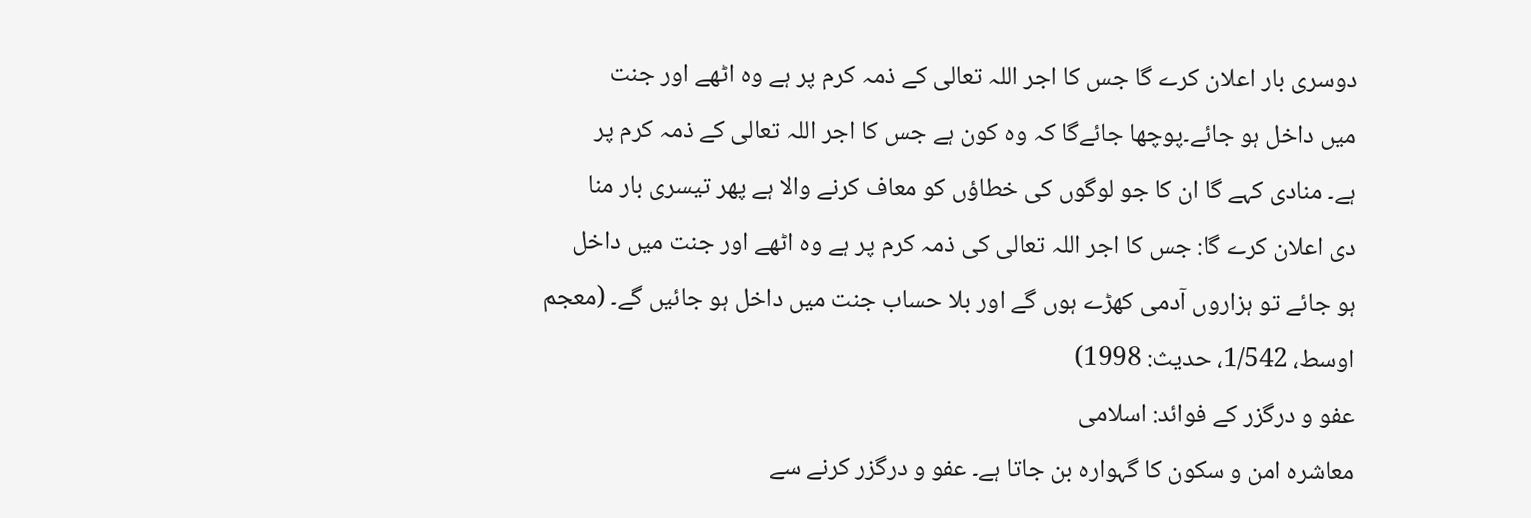دوسری بار اعلان کرے گا جس کا اجر اللہ تعالی کے ذمہ کرم پر ہے وہ اٹھے اور جنت
میں داخل ہو جائے۔پوچھا جائےگا کہ وہ کون ہے جس کا اجر اللہ تعالی کے ذمہ کرم پر
ہے۔ منادی کہے گا ان کا جو لوگوں کی خطاؤں کو معاف کرنے والا ہے پھر تیسری بار منا
دی اعلان کرے گا: جس کا اجر اللہ تعالی کی ذمہ کرم پر ہے وہ اٹھے اور جنت میں داخل
ہو جائے تو ہزاروں آدمی کھڑے ہوں گے اور بلا حساب جنت میں داخل ہو جائیں گے۔ (معجم
اوسط، 1/542، حديث: 1998)
عفو و درگزر کے فوائد: اسلامی
معاشرہ امن و سکون کا گہوارہ بن جاتا ہے۔ عفو و درگزر کرنے سے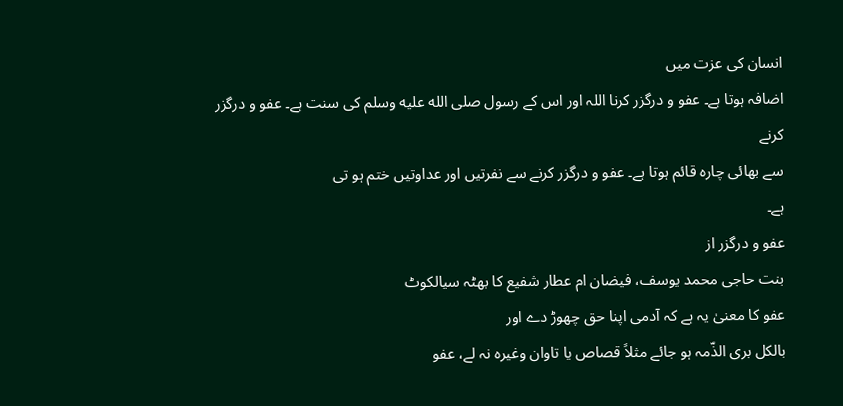انسان کی عزت میں
اضافہ ہوتا ہے۔ عفو و درگزر کرنا اللہ اور اس کے رسول صلى الله عليه وسلم کی سنت ہے۔ عفو و درگزر کرنے
سے بھائی چارہ قائم ہوتا ہے۔ عفو و درگزر کرنے سے نفرتیں اور عداوتیں ختم ہو تی
ہے۔
عفو و درگزر از
بنت حاجی محمد یوسف، فیضان ام عطار شفیع کا بھٹہ سیالکوٹ
عفو کا معنیٰ یہ ہے کہ آدمی اپنا حق چھوڑ دے اور
بالکل بری الذّمہ ہو جائے مثلاً قصاص یا تاوان وغیرہ نہ لے، عفو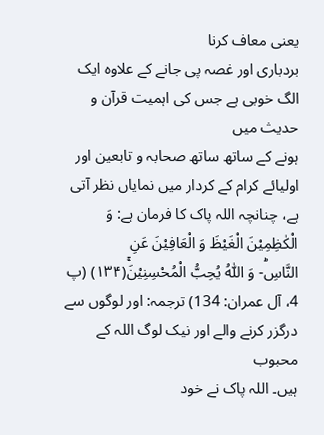یعنی معاف کرنا
بردباری اور غصہ پی جانے کے علاوہ ایک الگ خوبی ہے جس کی اہمیت قرآن و حدیث میں
ہونے کے ساتھ ساتھ صحابہ و تابعین اور اولیائے کرام کے کردار میں نمایاں نظر آتی
ہے، چنانچہ اللہ پاک کا فرمان ہے: وَ
الْكٰظِمِیْنَ الْغَیْظَ وَ الْعَافِیْنَ عَنِ
النَّاسِؕ- وَ اللّٰهُ یُحِبُّ الْمُحْسِنِیْنَۚ(۱۳۴) (پ
4، آل عمران: 134) ترجمہ: اور لوگوں سے درگزر کرنے والے اور نیک لوگ اللہ کے محبوب
ہیں۔ اللہ پاک نے خود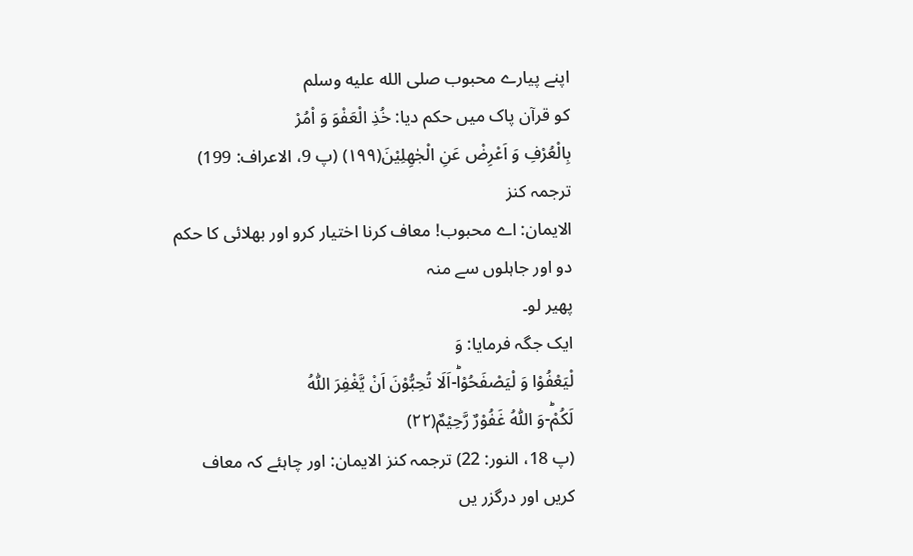اپنے پیارے محبوب صلى الله عليه وسلم
کو قرآن پاک میں حکم دیا: خُذِ الْعَفْوَ وَ اْمُرْ
بِالْعُرْفِ وَ اَعْرِضْ عَنِ الْجٰهِلِیْنَ(۱۹۹) (پ 9، الاعراف: 199) ترجمہ کنز
الایمان: اے محبوب! معاف کرنا اختیار کرو اور بھلائی کا حکم دو اور جاہلوں سے منہ
پھیر لو۔
ایک جگہ فرمایا: وَ
لْیَعْفُوْا وَ لْیَصْفَحُوْاؕ-اَلَا تُحِبُّوْنَ اَنْ یَّغْفِرَ اللّٰهُ
لَكُمْؕ-وَ اللّٰهُ غَفُوْرٌ رَّحِیْمٌ(۲۲)
(پ 18، النور: 22) ترجمہ کنز الایمان: اور چاہئے کہ معاف کریں اور درگزر یں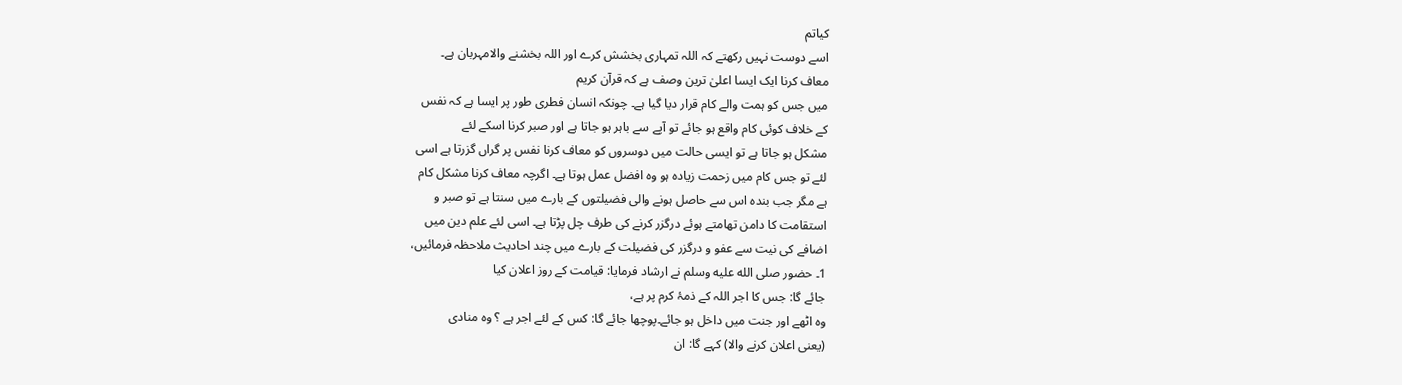کیاتم
اسے دوست نہیں رکھتے کہ اللہ تمہاری بخشش کرے اور اللہ بخشنے والامہربان ہے۔
معاف کرنا ایک ایسا اعلیٰ ترین وصف ہے کہ قرآن کریم
میں جس کو ہمت والے کام قرار دیا گیا ہے۔ چونکہ انسان فطری طور پر ایسا ہے کہ نفس
کے خلاف کوئی کام واقع ہو جائے تو آپے سے باہر ہو جاتا ہے اور صبر کرنا اسکے لئے
مشکل ہو جاتا ہے تو ایسی حالت میں دوسروں کو معاف کرنا نفس پر گراں گزرتا ہے اسی
لئے تو جس کام میں زحمت زیادہ ہو وہ افضل عمل ہوتا ہے۔ اگرچہ معاف کرنا مشکل کام
ہے مگر جب بندہ اس سے حاصل ہونے والی فضیلتوں کے بارے میں سنتا ہے تو صبر و
استقامت کا دامن تھامتے ہوئے درگزر کرنے کی طرف چل پڑتا ہے۔ اسی لئے علم دین میں
اضافے کی نیت سے عفو و درگزر کی فضیلت کے بارے میں چند احادیث ملاحظہ فرمائیں،
1۔ حضور صلى الله عليه وسلم نے ارشاد فرمایا: قیامت کے روز اعلان کیا
جائے گا: جس کا اجر اللہ کے ذمۂ کرم پر ہے،
وہ اٹھے اور جنت میں داخل ہو جائے۔پوچھا جائے گا: کس کے لئے اجر ہے ؟ وہ منادی
(یعنی اعلان کرنے والا) کہے گا: ان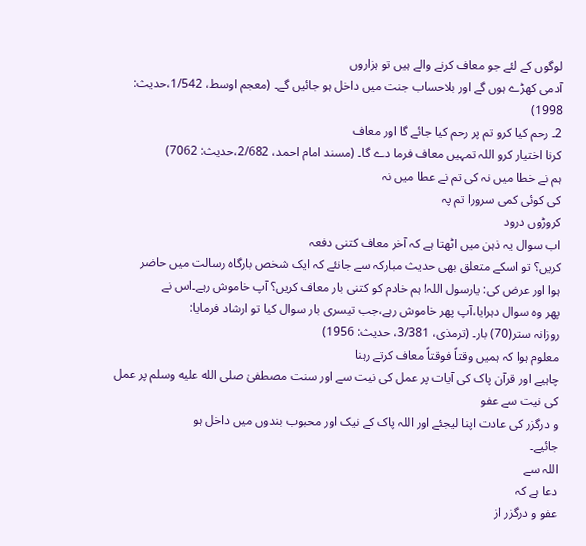لوگوں کے لئے جو معاف کرنے والے ہیں تو ہزاروں
آدمی کھڑے ہوں گے اور بلاحساب جنت میں داخل ہو جائیں گے۔ (معجم اوسط، 1/542،حدیث: 1998)
2۔ رحم کیا کرو تم پر رحم کیا جائے گا اور معاف
کرنا اختیار کرو اللہ تمہیں معاف فرما دے گا۔ (مسند امام احمد، 2/682،حدیث: 7062)
ہم نے خطا میں نہ کی تم نے عطا میں نہ
کی کوئی کمی سرورا تم پہ
کروڑوں درود
اب سوال یہ ذہن میں اٹھتا ہے کہ آخر معاف کتنی دفعہ
کریں؟ تو اسکے متعلق بھی حدیث مبارکہ سے جانئے کہ ایک شخص بارگاہ رسالت میں حاضر
ہوا اور عرض کی: یارسول اللہ! ہم خادم کو کتنی بار معاف کریں؟ آپ خاموش رہے۔اس نے
پھر وہ سوال دہرایا،آپ پھر خاموش رہے،جب تیسری بار سوال کیا تو ارشاد فرمایا:
روزانہ ستر(70) بار۔ (ترمذی، 3/381، حدیث: 1956)
معلوم ہوا کہ ہمیں وقتاً فوقتاً معاف کرتے رہنا
چاہیے اور قرآن پاک کی آیات پر عمل کی نیت سے اور سنت مصطفیٰ صلى الله عليه وسلم پر عمل کی نیت سے عفو
و درگزر کی عادت اپنا لیجئے اور اللہ پاک کے نیک اور محبوب بندوں میں داخل ہو
جائیے۔
اللہ سے
دعا ہے کہ
عفو و درگزر از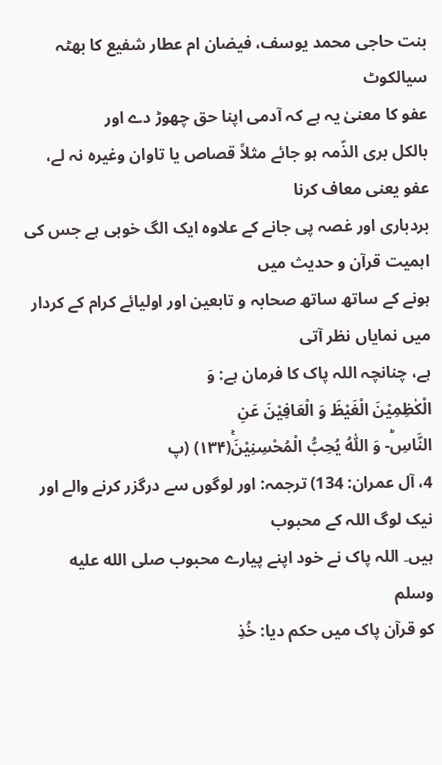بنت حاجی محمد یوسف، فیضان ام عطار شفیع کا بھٹہ سیالکوٹ
عفو کا معنیٰ یہ ہے کہ آدمی اپنا حق چھوڑ دے اور
بالکل بری الذّمہ ہو جائے مثلاً قصاص یا تاوان وغیرہ نہ لے، عفو یعنی معاف کرنا
بردباری اور غصہ پی جانے کے علاوہ ایک الگ خوبی ہے جس کی اہمیت قرآن و حدیث میں
ہونے کے ساتھ ساتھ صحابہ و تابعین اور اولیائے کرام کے کردار میں نمایاں نظر آتی
ہے، چنانچہ اللہ پاک کا فرمان ہے: وَ
الْكٰظِمِیْنَ الْغَیْظَ وَ الْعَافِیْنَ عَنِ
النَّاسِؕ- وَ اللّٰهُ یُحِبُّ الْمُحْسِنِیْنَۚ(۱۳۴) (پ
4، آل عمران: 134) ترجمہ: اور لوگوں سے درگزر کرنے والے اور نیک لوگ اللہ کے محبوب
ہیں۔ اللہ پاک نے خود اپنے پیارے محبوب صلى الله عليه وسلم
کو قرآن پاک میں حکم دیا: خُذِ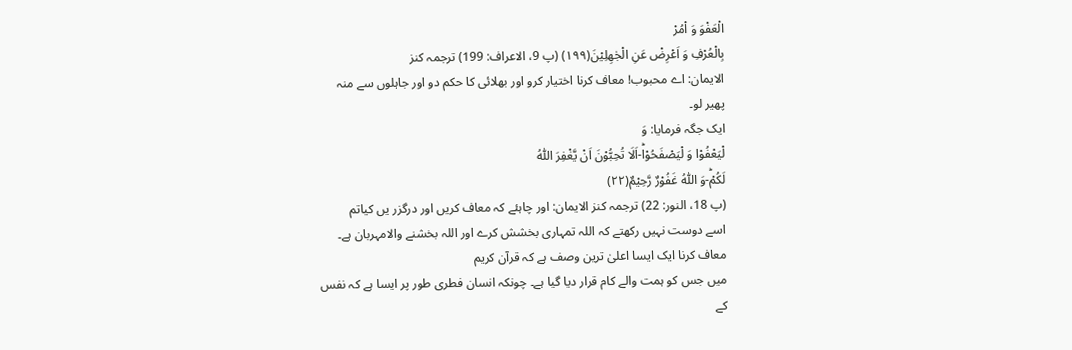الْعَفْوَ وَ اْمُرْ
بِالْعُرْفِ وَ اَعْرِضْ عَنِ الْجٰهِلِیْنَ(۱۹۹) (پ 9، الاعراف: 199) ترجمہ کنز
الایمان: اے محبوب! معاف کرنا اختیار کرو اور بھلائی کا حکم دو اور جاہلوں سے منہ
پھیر لو۔
ایک جگہ فرمایا: وَ
لْیَعْفُوْا وَ لْیَصْفَحُوْاؕ-اَلَا تُحِبُّوْنَ اَنْ یَّغْفِرَ اللّٰهُ
لَكُمْؕ-وَ اللّٰهُ غَفُوْرٌ رَّحِیْمٌ(۲۲)
(پ 18، النور: 22) ترجمہ کنز الایمان: اور چاہئے کہ معاف کریں اور درگزر یں کیاتم
اسے دوست نہیں رکھتے کہ اللہ تمہاری بخشش کرے اور اللہ بخشنے والامہربان ہے۔
معاف کرنا ایک ایسا اعلیٰ ترین وصف ہے کہ قرآن کریم
میں جس کو ہمت والے کام قرار دیا گیا ہے۔ چونکہ انسان فطری طور پر ایسا ہے کہ نفس
کے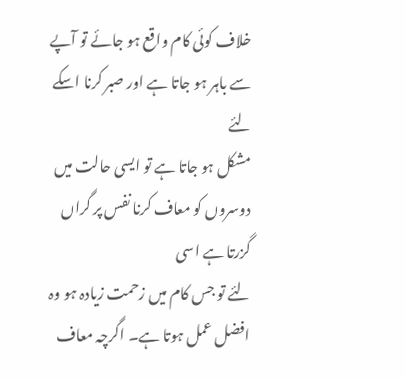خلاف کوئی کام واقع ہو جائے تو آپے سے باہر ہو جاتا ہے اور صبر کرنا اسکے لئے
مشکل ہو جاتا ہے تو ایسی حالت میں دوسروں کو معاف کرنا نفس پر گراں گزرتا ہے اسی
لئے تو جس کام میں زحمت زیادہ ہو وہ افضل عمل ہوتا ہے۔ اگرچہ معاف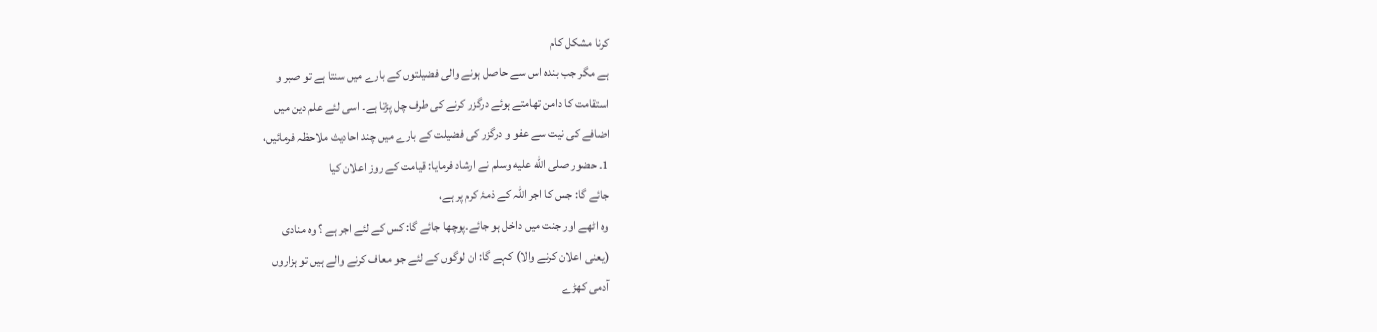کرنا مشکل کام
ہے مگر جب بندہ اس سے حاصل ہونے والی فضیلتوں کے بارے میں سنتا ہے تو صبر و
استقامت کا دامن تھامتے ہوئے درگزر کرنے کی طرف چل پڑتا ہے۔ اسی لئے علم دین میں
اضافے کی نیت سے عفو و درگزر کی فضیلت کے بارے میں چند احادیث ملاحظہ فرمائیں،
1۔ حضور صلى الله عليه وسلم نے ارشاد فرمایا: قیامت کے روز اعلان کیا
جائے گا: جس کا اجر اللہ کے ذمۂ کرم پر ہے،
وہ اٹھے اور جنت میں داخل ہو جائے۔پوچھا جائے گا: کس کے لئے اجر ہے ؟ وہ منادی
(یعنی اعلان کرنے والا) کہے گا: ان لوگوں کے لئے جو معاف کرنے والے ہیں تو ہزاروں
آدمی کھڑے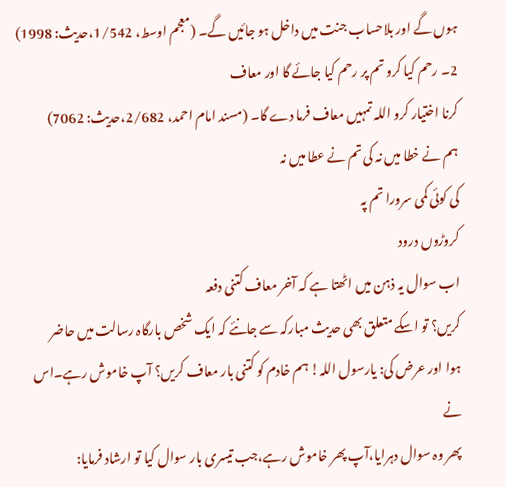ہوں گے اور بلاحساب جنت میں داخل ہو جائیں گے۔ (معجم اوسط، 1/542،حدیث: 1998)
2۔ رحم کیا کرو تم پر رحم کیا جائے گا اور معاف
کرنا اختیار کرو اللہ تمہیں معاف فرما دے گا۔ (مسند امام احمد، 2/682،حدیث: 7062)
ہم نے خطا میں نہ کی تم نے عطا میں نہ
کی کوئی کمی سرورا تم پہ
کروڑوں درود
اب سوال یہ ذہن میں اٹھتا ہے کہ آخر معاف کتنی دفعہ
کریں؟ تو اسکے متعلق بھی حدیث مبارکہ سے جانئے کہ ایک شخص بارگاہ رسالت میں حاضر
ہوا اور عرض کی: یارسول اللہ! ہم خادم کو کتنی بار معاف کریں؟ آپ خاموش رہے۔اس نے
پھر وہ سوال دہرایا،آپ پھر خاموش رہے،جب تیسری بار سوال کیا تو ارشاد فرمایا: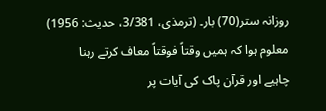روزانہ ستر(70) بار۔ (ترمذی، 3/381، حدیث: 1956)
معلوم ہوا کہ ہمیں وقتاً فوقتاً معاف کرتے رہنا
چاہیے اور قرآن پاک کی آیات پر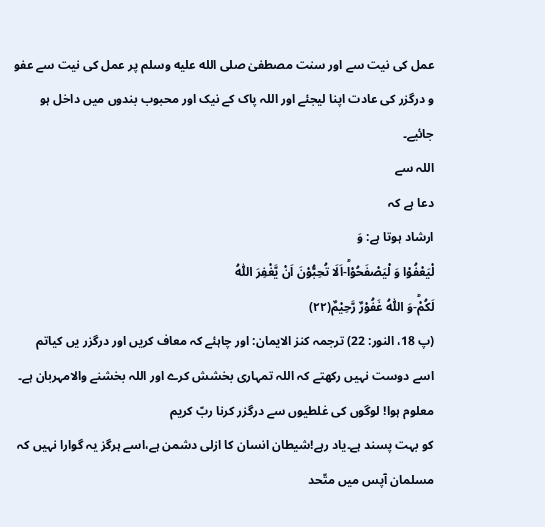عمل کی نیت سے اور سنت مصطفیٰ صلى الله عليه وسلم پر عمل کی نیت سے عفو
و درگزر کی عادت اپنا لیجئے اور اللہ پاک کے نیک اور محبوب بندوں میں داخل ہو
جائیے۔
اللہ سے
دعا ہے کہ
ارشاد ہوتا ہے: وَ
لْیَعْفُوْا وَ لْیَصْفَحُوْاؕ-اَلَا تُحِبُّوْنَ اَنْ یَّغْفِرَ اللّٰهُ
لَكُمْؕ-وَ اللّٰهُ غَفُوْرٌ رَّحِیْمٌ(۲۲)
(پ 18، النور: 22) ترجمہ کنز الایمان: اور چاہئے کہ معاف کریں اور درگزر یں کیاتم
اسے دوست نہیں رکھتے کہ اللہ تمہاری بخشش کرے اور اللہ بخشنے والامہربان ہے۔
معلوم ہوا! لوگوں کی غلطیوں سے درگزر کرنا ربّ کریم
کو بہت پسند ہے۔یاد رہے!شیطان انسان کا ازلی دشمن ہے،اسے ہرگز یہ گوارا نہیں کہ
مسلمان آپس میں متّحد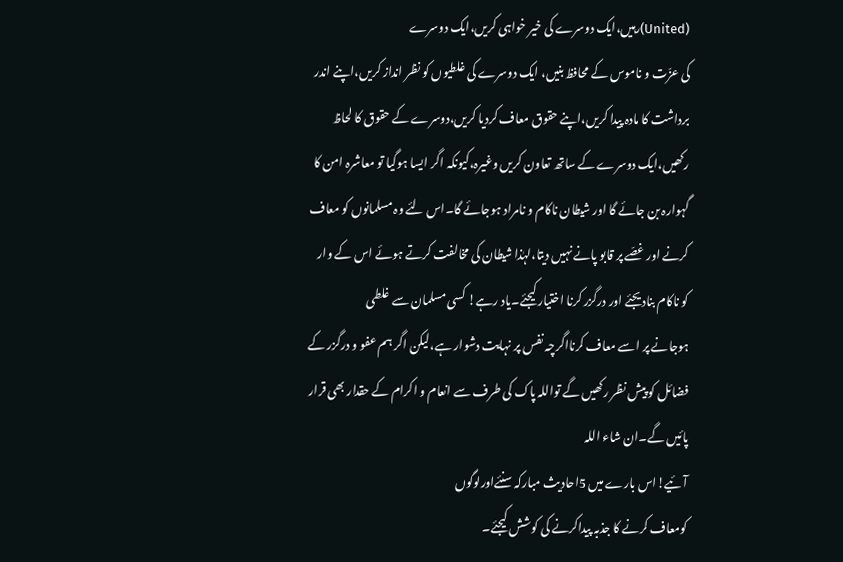(United)رہیں،ایک دوسرے کی خیر خواہی کریں،ایک دوسرے
کی عزّت و ناموس کے محافظ بنیں، ایک دوسرے کی غلطیوں کو نظر انداز کریں،اپنے اندر
برداشت کا مادہ پیدا کریں،اپنے حقوق معاف کردیا کریں،دوسرے کے حقوق کا لحاظ
رکھیں،ایک دوسرے کے ساتھ تعاون کریں وغیرہ،کیونکہ اگر ایسا ہوگیا تو معاشرہ امن کا
گہوارہ بن جائے گا اور شیطان ناکام و نامراد ہوجائے گا۔اس لئے وہ مسلمانوں کو معاف
کرنے اور غصّے پر قابو پانے نہیں دیتا،لہٰذا شیطان کی مخالفت کرتے ہوئے اس کے وار
کو ناکام بنادیجئے اور درگزر کرنا اختیار کیجئے۔یاد رہے! کسی مسلمان سے غلطی
ہوجانے پر اسے معاف کرنااگرچہ نفس پر نہایت دشوار ہے،لیکن اگر ہم عفو و درگزر کے
فضائل کو پیش نظر رکھیں گے تواللہ پاک کی طرف سے انعام و اکرام کے حقدار بھی قرار
پائیں گے۔ان شاء اللہ
آئیے!اس بارے میں 5احادیث مبارکہ سنئےاورلوگوں
کومعاف کرنے کا جذبہ پیداکرنے کی کوشش کیجئے۔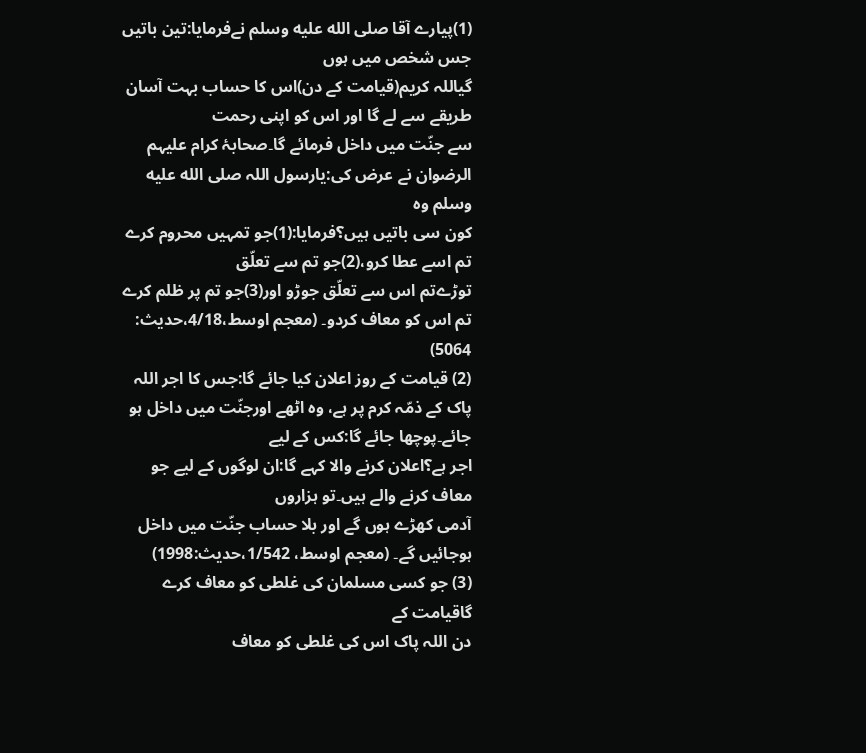(1)پیارے آقا صلى الله عليه وسلم نےفرمایا:تین باتیں جس شخص میں ہوں
گیاللہ کریم(قیامت کے دن)اس کا حساب بہت آسان طریقے سے لے گا اور اس کو اپنی رحمت
سے جنّت میں داخل فرمائے گا۔صحابۂ کرام علیہم الرضوان نے عرض کی:یارسول اللہ صلى الله عليه وسلم وہ
کون سی باتیں ہیں؟فرمایا:(1)جو تمہیں محروم کرے تم اسے عطا کرو،(2)جو تم سے تعلّق
توڑےتم اس سے تعلّق جوڑو اور(3)جو تم پر ظلم کرے تم اس کو معاف کردو۔ (معجم اوسط،4/18،حدیث: 5064)
(2) قیامت کے روز اعلان کیا جائے گا:جس کا اجر اللہ
پاک کے ذمّہ کرم پر ہے، وہ اٹھے اورجنّت میں داخل ہو جائے۔پوچھا جائے گا:کس کے لیے
اجر ہے؟اعلان کرنے والا کہے گا:ان لوگوں کے لیے جو معاف کرنے والے ہیں۔تو ہزاروں
آدمی کھڑے ہوں گے اور بلا حساب جنّت میں داخل ہوجائیں گے۔ (معجم اوسط، 1/542،حدیث:1998)
(3) جو کسی مسلمان کی غلطی کو معاف کرے گاقیامت کے
دن اللہ پاک اس کی غلطی کو معاف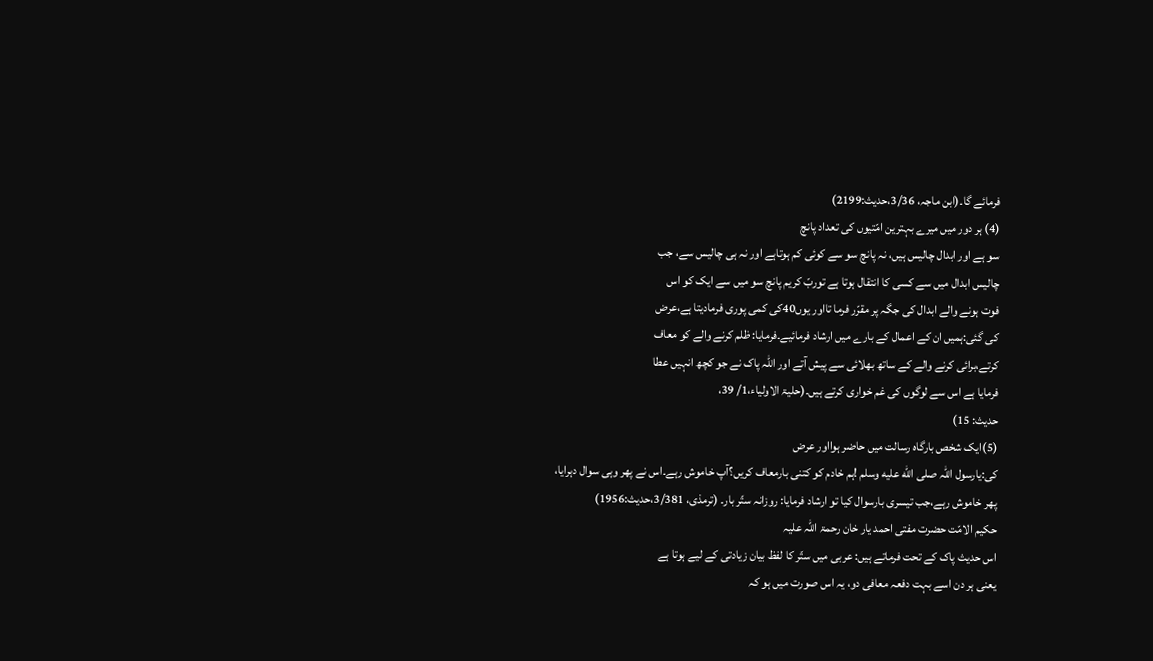فرمائے گا۔(ابن ماجہ، 3/36،حديث:2199)
(4) ہر دور میں میرے بہترین امّتیوں کی تعداد پانچ
سو ہے اور ابدال چالیس ہیں، نہ پانچ سو سے کوئی کم ہوتاہے اور نہ ہی چالیس سے، جب
چالیس ابدال میں سے کسی کا انتقال ہوتا ہے توربّ کریم پانچ سو میں سے ایک کو اس
فوت ہونے والے ابدال کی جگہ پر مقرّر فرما تااور یوں40کی کمی پوری فرمادیتا ہے،عرض
کی گئی:ہمیں ان کے اعمال کے بارے میں ارشاد فرمائیے۔فرمایا: ظلم کرنے والے کو معاف
کرتے،برائی کرنے والے کے ساتھ بھلائی سے پیش آتے اور اللہ پاک نے جو کچھ انہیں عطا
فرمایا ہے اس سے لوگوں کی غم خواری کرتے ہیں۔(حلیۃ الاولیاء،1/ 39،
حدیث: 15)
(5)ایک شخص بارگاہ رسالت میں حاضر ہوااور عرض
کی:یارسول اللہ صلى الله عليه وسلم !ہم خادم کو کتنی بارمعاف کریں؟آپ خاموش رہے۔اس نے پھر وہی سوال دہرایا،
پھر خاموش رہے،جب تیسری بارسوال کیا تو ارشاد فرمایا: روزانہ ستّر بار۔ (ترمذی، 3/381،حدیث:1956)
حکیم الامّت حضرت مفتی احمد یار خان رحمۃ اللہ علیہ
اس حدیث پاک کے تحت فرماتے ہیں: عربی میں ستّر کا لفظ بیان زیادتی کے لیے ہوتا ہے
یعنی ہر دن اسے بہت دفعہ معافی دو، یہ اس صورت میں ہو کہ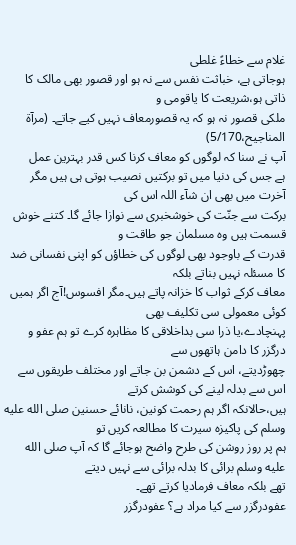غلام سے خطاءً غلطی
ہوجاتی ہے، خباثت نفس سے نہ ہو اور قصور بھی مالک کا ذاتی ہو،شریعت کا یاقومی و
ملکی قصور نہ ہو کہ یہ قصورمعاف نہیں کیے جاتے۔ (مرآۃ المناجیح،5/170)
آپ نے سنا کہ لوگوں کو معاف کرنا کس قدر بہترین عمل
ہے جس کی دنیا میں تو برکتیں نصیب ہوتی ہی ہیں مگر آخرت میں بھی ان شآء اللہ اس کی
برکت سے جنّت کی خوشخبری سے نوازا جائے گا۔ کتنے خوش قسمت ہیں وہ مسلمان جو طاقت و
قدرت کے باوجود بھی لوگوں کی خطاؤں کو اپنی نفسانی ضد کا مسئلہ نہیں بناتے بلکہ
معاف کرکے ثواب کا خزانہ پاتے ہیں۔مگر افسوس!آج اگر ہمیں کوئی معمولی سی تکلیف بھی
پہنچادے،یا ذرا سی بداخلاقی کا مظاہرہ کرے تو ہم عفو و درگزر کا دامن ہاتھوں سے
چھوڑدیتے، اس کے دشمن بن جاتے اور مختلف طریقوں سے اس سے بدلہ لینے کی کوشش کرتے
ہیں،حالانکہ اگر ہم رحمت کونین، نانائے حسنین صلى الله عليه وسلم کی پاکیزہ سیرت کا مطالعہ کریں تو
ہم پر روز روشن کی طرح واضح ہوجائے گا کہ آپ صلى الله عليه وسلم برائی کا بدلہ برائی سے نہیں دیتے
تھے بلکہ معاف فرمادیا کرتے تھے۔
عفودرگزر سے کیا مراد ہے؟ عفودرگزر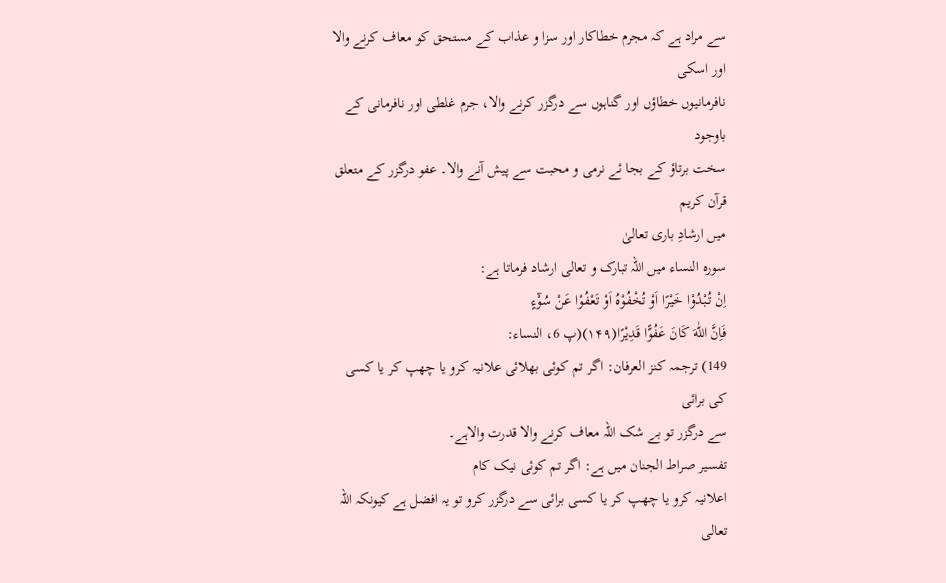سے مراد ہے کہ مجرم خطاکار اور سزا و عذاب کے مستحق کو معاف کرنے والا اور اسکی
نافرمانیوں خطاؤں اور گناہوں سے درگزر کرنے والا، جرم غلطی اور نافرمانی کے باوجود
سخت برتاؤ کے بجا ئے نرمی و محبت سے پیش آنے والا۔ عفو درگزر کے متعلق قرآن کریم
میں ارشادِ باری تعالیٰ
سورہ النساء میں اللہ تبارک و تعالی ارشاد فرماتا ہے:
اِنْ تُبْدُوْا خَیْرًا اَوْ تُخْفُوْهُ اَوْ تَعْفُوْا عَنْ سُوْٓءٍ
فَاِنَّ اللّٰهَ كَانَ عَفُوًّا قَدِیْرًا(۱۴۹)(پ 6، النساء:
149) ترجمہ کنز العرفان: اگر تم کوئی بھلائی علانیہ کرو یا چھپ کر یا کسی کی برائی
سے درگزر تو بے شک اللہ معاف کرنے والا قدرت والاہے۔
تفسیر صراط الجنان میں ہے: اگر تم کوئی نیک کام
اعلانیہ کرو یا چھپ کر یا کسی برائی سے درگزر کرو تو یہ افضل ہے کیونکہ اللہ تعالی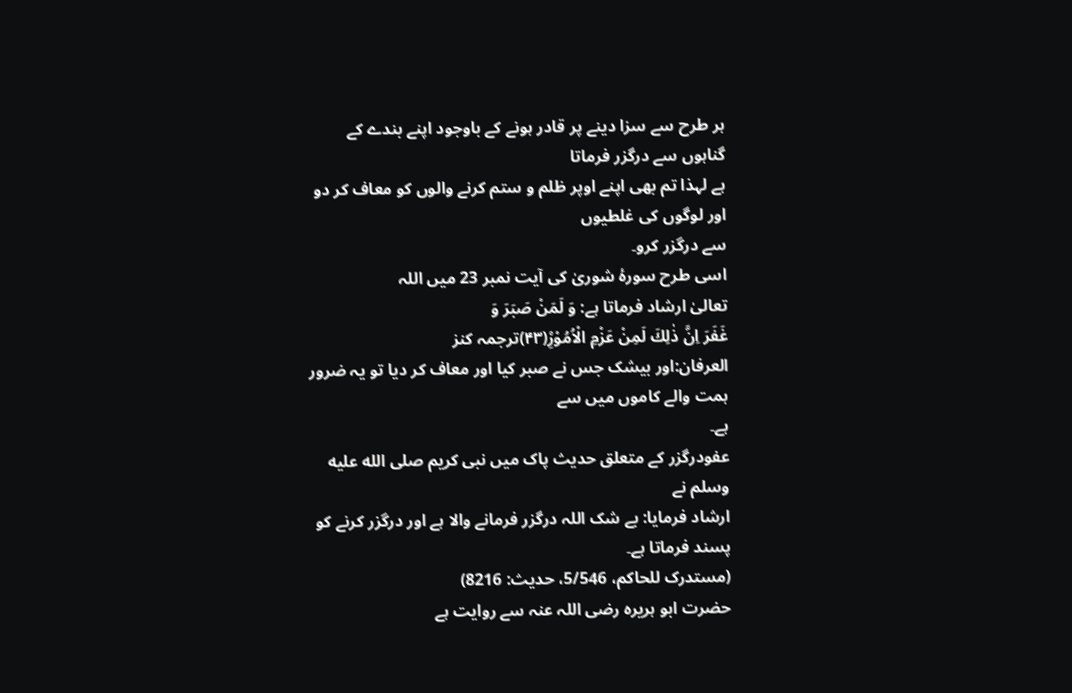ہر طرح سے سزا دینے پر قادر ہونے کے باوجود اپنے بندے کے گناہوں سے درگزر فرماتا
ہے لہذا تم بھی اپنے اوپر ظلم و ستم کرنے والوں کو معاف کر دو اور لوگوں کی غلطیوں
سے درگزر کرو۔
اسی طرح سورۂ شوریٰ کی آیت نمبر 23 میں اللہ
تعالیٰ ارشاد فرماتا ہے: وَ لَمَنْ صَبَرَ وَ
غَفَرَ اِنَّ ذٰلِكَ لَمِنْ عَزْمِ الْاُمُوْرِ۠(۴۳)ترجمہ کنز
العرفان:اور بیشک جس نے صبر کیا اور معاف کر دیا تو یہ ضرور ہمت والے کاموں میں سے
ہے۔
عفودرگزر کے متعلق حدیث پاک میں نبی کریم صلى الله عليه وسلم نے
ارشاد فرمایا: بے شک اللہ درگزر فرمانے والا ہے اور درگزر کرنے کو پسند فرماتا ہے۔
(مستدرک للحاکم، 5/546، حدیث: 8216)
حضرت ابو ہریرہ رضی اللہ عنہ سے روایت ہے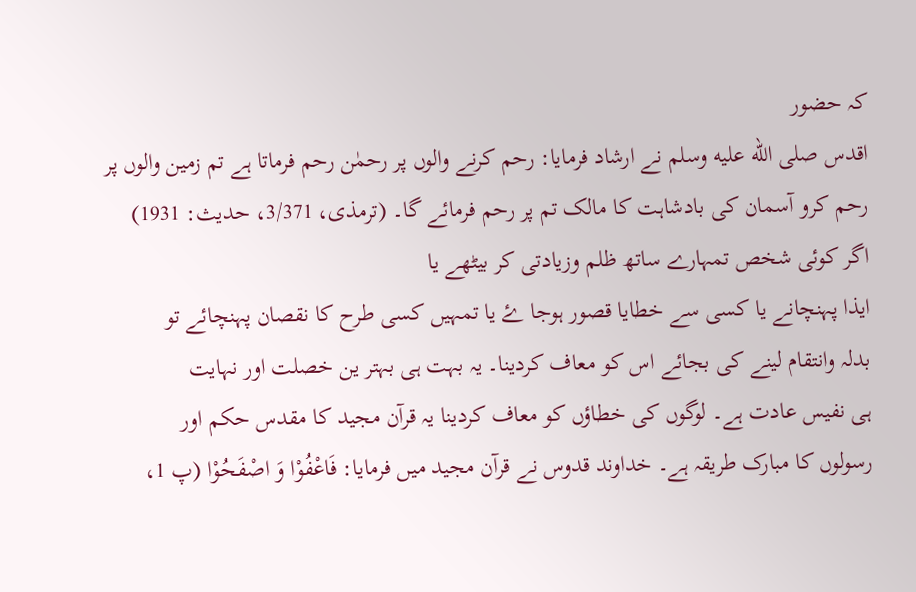کہ حضور
اقدس صلى الله عليه وسلم نے ارشاد فرمایا: رحم کرنے والوں پر رحمٰن رحم فرماتا ہے تم زمین والوں پر
رحم کرو آسمان کی بادشاہت کا مالک تم پر رحم فرمائے گا۔ (ترمذی، 3/371، حدیث: 1931)
اگر کوئی شخص تمہارے ساتھ ظلم وزیادتی کر بیٹھے یا
ایذا پہنچانے یا کسی سے خطایا قصور ہوجا ۓ یا تمہیں کسی طرح کا نقصان پہنچائے تو
بدلہ وانتقام لینے کی بجائے اس کو معاف کردینا۔ یہ بہت ہی بہتر ین خصلت اور نہایت
ہی نفیس عادت ہے۔ لوگوں کی خطاؤں کو معاف کردینا یہ قرآن مجید کا مقدس حکم اور
رسولوں کا مبارک طریقہ ہے۔ خداوند قدوس نے قرآن مجید میں فرمایا: فَاعْفُوْا وَ اصْفَحُوْا (پ 1،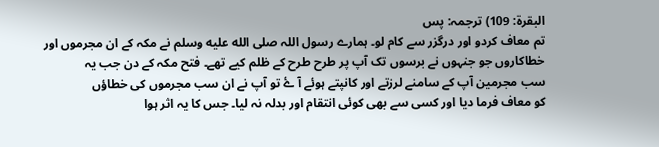البقرۃ: 109) ترجمہ: پس
تم معاف کردو اور درگزر سے کام لو۔ ہمارے رسول اللہ صلى الله عليه وسلم نے مکہ کے ان مجرموں اور
خطاکاروں جو جنہوں نے برسوں تک آپ پر طرح طرح کے ظلم کیے تھے۔ فتح مکہ کے دن جب یہ
سب مجرمین آپ کے سامنے لرزتے اور کانپتے ہوئے آ ۓ تو آپ نے ان سب مجرموں کی خطاؤں
کو معاف فرما دیا اور کسی سے بھی کوئی انتقام اور بدلہ نہ لیا۔ جس کا یہ اثر ہوا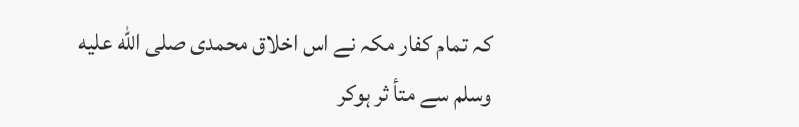کہ تمام کفار مکہ نے اس اخلاق محمدی صلى الله عليه وسلم سے متأ ثر ہوکر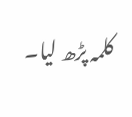کلمہ پڑھ لیا۔